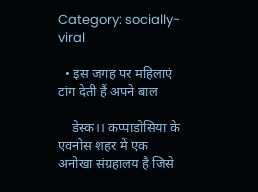Category: socially-viral

  • इस जगह पर महिलाएं टांग देती हैं अपने बाल

    डेस्क।। कप्पाडोसिया के एवनोस शहर में एक अनोखा संग्रहालय है जिसे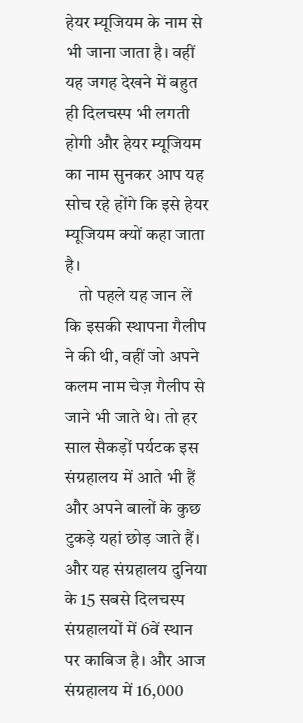हेयर म्यूजियम के नाम से भी जाना जाता है। वहीं यह जगह देखने में बहुत ही दिलचस्प भी लगती होगी और हेयर म्यूजियम का नाम सुनकर आप यह सोच रहे होंगे कि इसे हेयर म्यूजियम क्यों कहा जाता है।
    तो पहले यह जान लें कि इसकी स्थापना गैलीप ने की थी, वहीं जो अपने कलम नाम चेज़ गैलीप से जाने भी जाते थे। तो हर साल सैकड़ों पर्यटक इस संग्रहालय में आते भी हैं और अपने बालों के कुछ टुकड़े यहां छोड़ जाते हैं। और यह संग्रहालय दुनिया के 15 सबसे दिलचस्प संग्रहालयों में 6वें स्थान पर काबिज है। और आज संग्रहालय में 16,000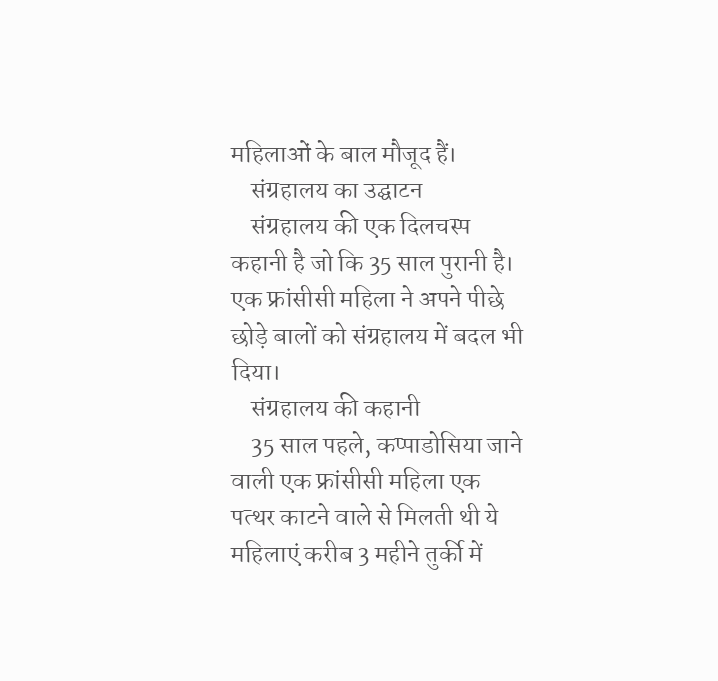महिलाओं के बाल मौजूद हैं।
    संग्रहालय का उद्घाटन
    संग्रहालय की एक दिलचस्प कहानी है जो कि 35 साल पुरानी है। एक फ्रांसीसी महिला ने अपने पीछे छोड़े बालों को संग्रहालय में बदल भी दिया।
    संग्रहालय की कहानी
    35 साल पहले, कप्पाडोसिया जाने वाली एक फ्रांसीसी महिला एक पत्थर काटने वाले से मिलती थी ये महिलाएं करीब 3 महीने तुर्की में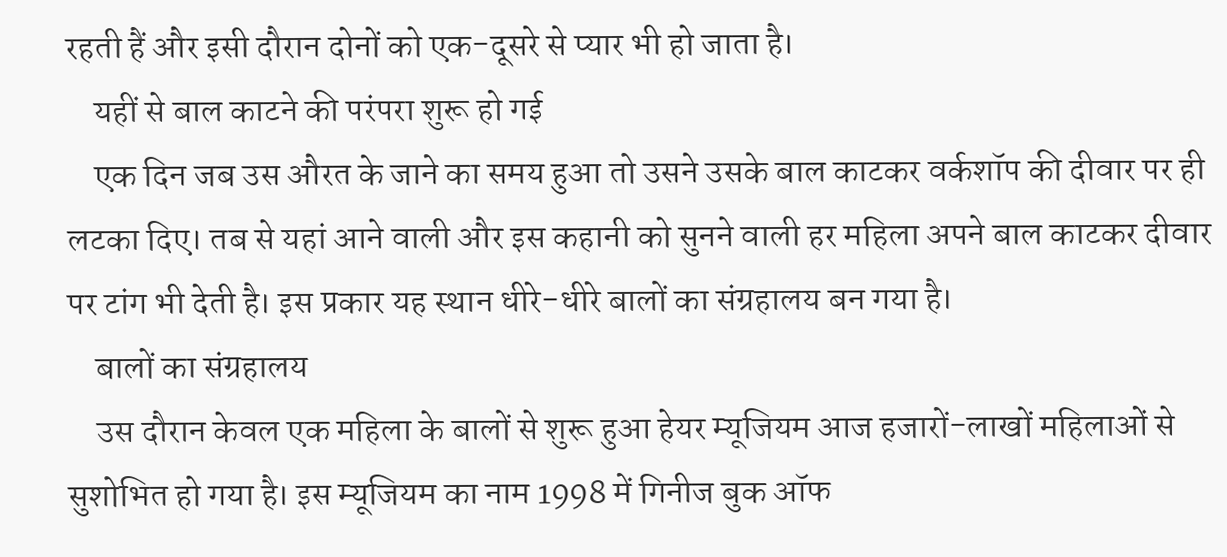रहती हैं और इसी दौरान दोनों को एक-दूसरे से प्यार भी हो जाता है।
    यहीं से बाल काटने की परंपरा शुरू हो गई
    एक दिन जब उस औरत के जाने का समय हुआ तो उसने उसके बाल काटकर वर्कशॉप की दीवार पर ही लटका दिए। तब से यहां आने वाली और इस कहानी को सुनने वाली हर महिला अपने बाल काटकर दीवार पर टांग भी देती है। इस प्रकार यह स्थान धीरे-धीरे बालों का संग्रहालय बन गया है।
    बालों का संग्रहालय
    उस दौरान केवल एक महिला के बालों से शुरू हुआ हेयर म्यूजियम आज हजारों-लाखों महिलाओं से सुशोभित हो गया है। इस म्यूजियम का नाम 1998 में गिनीज बुक ऑफ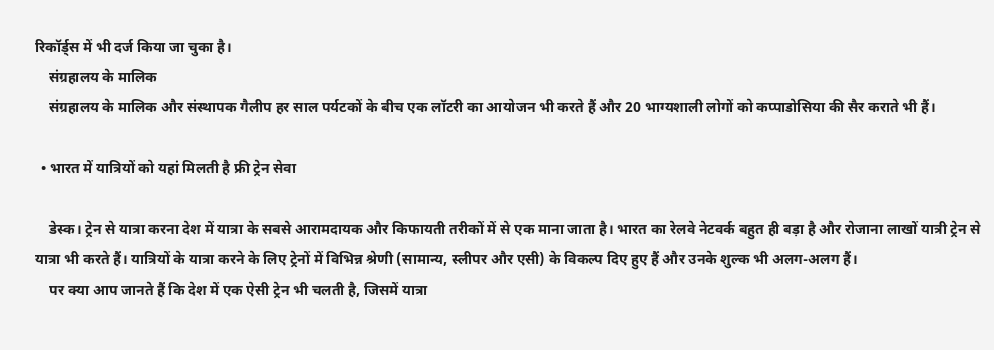रिकॉर्ड्स में भी दर्ज किया जा चुका है।
    संग्रहालय के मालिक
    संग्रहालय के मालिक और संस्थापक गैलीप हर साल पर्यटकों के बीच एक लॉटरी का आयोजन भी करते हैं और 20 भाग्यशाली लोगों को कप्पाडोसिया की सैर कराते भी हैं।

  • भारत में यात्रियों को यहां मिलती है फ्री ट्रेन सेवा

    डेस्क। ट्रेन से यात्रा करना देश में यात्रा के सबसे आरामदायक और किफायती तरीकों में से एक माना जाता है। भारत का रेलवे नेटवर्क बहुत ही बड़ा है और रोजाना लाखों यात्री ट्रेन से यात्रा भी करते हैं। यात्रियों के यात्रा करने के लिए ट्रेनों में विभिन्न श्रेणी (सामान्य, स्लीपर और एसी) के विकल्प दिए हुए हैं और उनके शुल्क भी अलग-अलग हैं।
    पर क्या आप जानते हैं कि देश में एक ऐसी ट्रेन भी चलती है, जिसमें यात्रा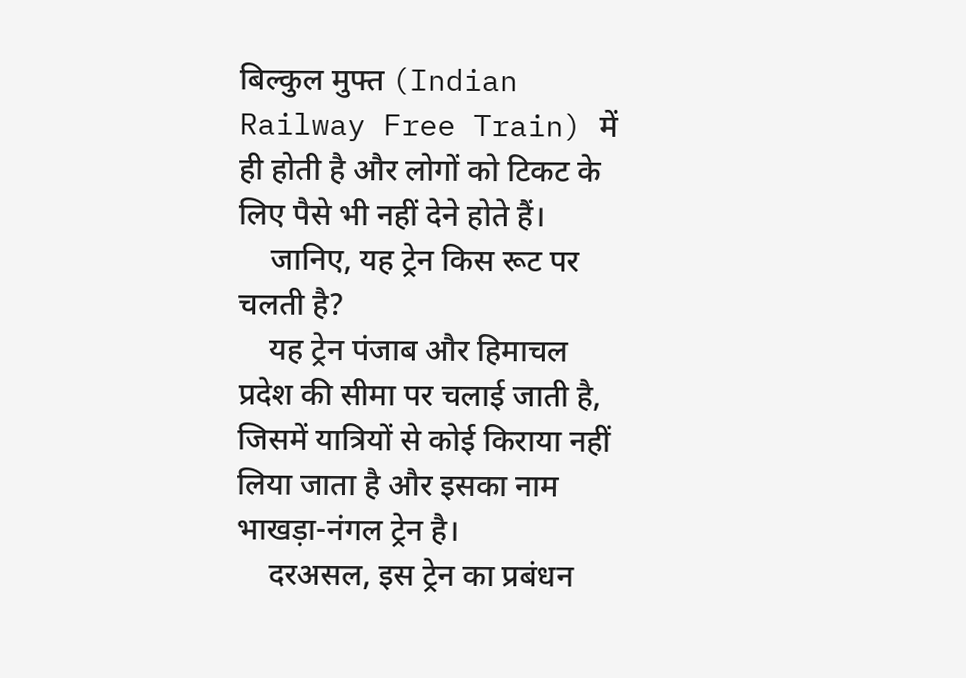बिल्कुल मुफ्त (Indian Railway Free Train) में ही होती है और लोगों को टिकट के लिए पैसे भी नहीं देने होते हैं।
    जानिए, यह ट्रेन किस रूट पर चलती है?
    यह ट्रेन पंजाब और हिमाचल प्रदेश की सीमा पर चलाई जाती है, जिसमें यात्रियों से कोई किराया नहीं लिया जाता है और इसका नाम भाखड़ा-नंगल ट्रेन है।
    दरअसल, इस ट्रेन का प्रबंधन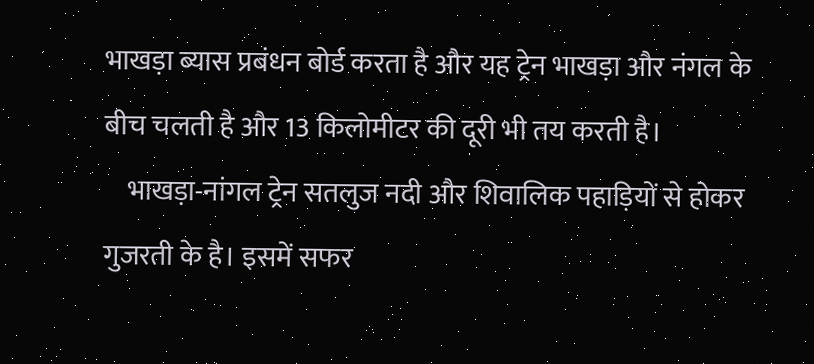भाखड़ा ब्यास प्रबंधन बोर्ड करता है और यह ट्रेन भाखड़ा और नंगल के बीच चलती है और 13 किलोमीटर की दूरी भी तय करती है।
    भाखड़ा-नांगल ट्रेन सतलुज नदी और शिवालिक पहाड़ियों से होकर गुजरती के है। इसमें सफर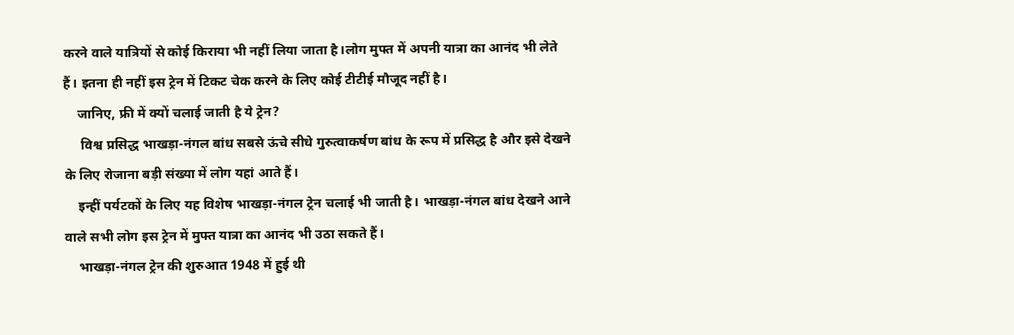करने वाले यात्रियों से कोई किराया भी नहीं लिया जाता है।लोग मुफ्त में अपनी यात्रा का आनंद भी लेते हैं। इतना ही नहीं इस ट्रेन में टिकट चेक करने के लिए कोई टीटीई मौजूद नहीं है।
    जानिए, फ्री में क्यों चलाई जाती है ये ट्रेन?
     विश्व प्रसिद्ध भाखड़ा-नंगल बांध सबसे ऊंचे सीधे गुरुत्वाकर्षण बांध के रूप में प्रसिद्ध है और इसे देखने के लिए रोजाना बड़ी संख्या में लोग यहां आते हैं।
    इन्हीं पर्यटकों के लिए यह विशेष भाखड़ा-नंगल ट्रेन चलाई भी जाती है। भाखड़ा-नंगल बांध देखने आने वाले सभी लोग इस ट्रेन में मुफ्त यात्रा का आनंद भी उठा सकते हैं।
    भाखड़ा-नंगल ट्रेन की शुरुआत 1948 में हुई थी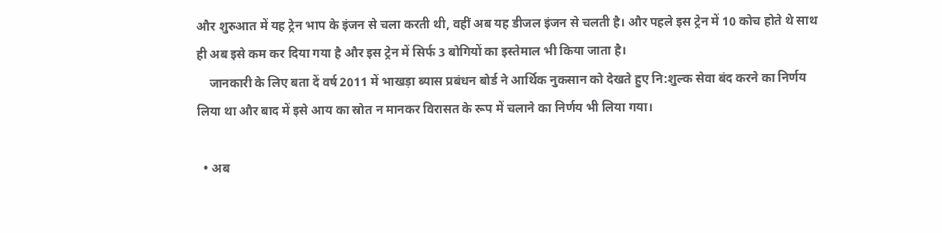और शुरुआत में यह ट्रेन भाप के इंजन से चला करती थी, वहीं अब यह डीजल इंजन से चलती है। और पहले इस ट्रेन में 10 कोच होते थे साथ ही अब इसे कम कर दिया गया है और इस ट्रेन में सिर्फ 3 बोगियों का इस्तेमाल भी किया जाता है।
    जानकारी के लिए बता दें वर्ष 2011 में भाखड़ा ब्यास प्रबंधन बोर्ड ने आर्थिक नुकसान को देखते हुए नि:शुल्क सेवा बंद करने का निर्णय लिया था और बाद में इसे आय का स्रोत न मानकर विरासत के रूप में चलाने का निर्णय भी लिया गया।

  • अब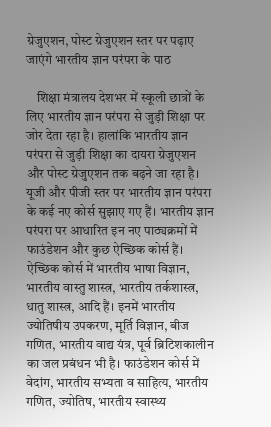ग्रेजुएशन, पोस्ट ग्रेजुएशन स्तर पर पढ़ाए जाएंगे भारतीय ज्ञान परंपरा के पाठ

    शिक्षा मंत्रालय देशभर में स्कूली छात्रों के लिए भारतीय ज्ञान परंपरा से जुड़ी शिक्षा पर जोर देता रहा है। हालांकि भारतीय ज्ञान परंपरा से जुड़ी शिक्षा का दायरा ग्रेजुएशन और पोस्ट ग्रेजुएशन तक बढ़ने जा रहा है। यूजी और पीजी स्तर पर भारतीय ज्ञान परंपरा के कई नए कोर्स सुझाए गए हैं। भारतीय ज्ञान परंपरा पर आधारित इन नए पाठ्यक्रमों में फाउंडेशन और कुछ ऐच्छिक कोर्स हैं। ऐच्छिक कोर्स में भारतीय भाषा विज्ञान, भारतीय वास्तु शास्त्र, भारतीय तर्कशास्त्र, धातु शास्त्र, आदि हैं। इनमें भारतीय ज्योतिषीय उपकरण, मूर्ति विज्ञान, बीज गणित, भारतीय वाद्य यंत्र, पूर्व ब्रिटिशकालीन का जल प्रबंधन भी है। फाउंडेशन कोर्स में वेदांग, भारतीय सभ्यता व साहित्य, भारतीय गणित, ज्योतिष, भारतीय स्वास्थ्य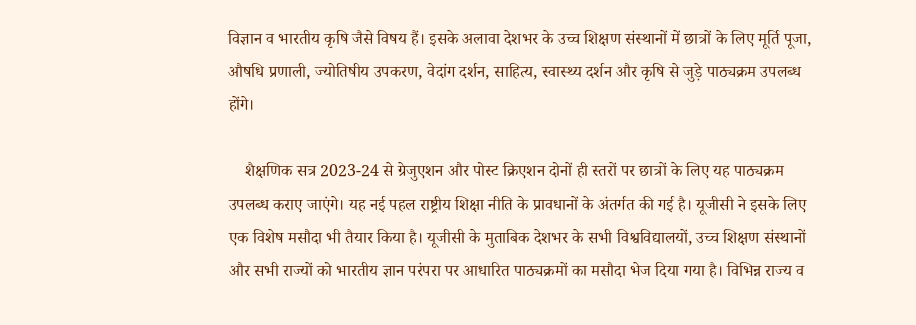विज्ञान व भारतीय कृषि जैसे विषय हैं। इसके अलावा देशभर के उच्च शिक्षण संस्थानों में छात्रों के लिए मूर्ति पूजा, औषधि प्रणाली, ज्योतिषीय उपकरण, वेदांग दर्शन, साहित्य, स्वास्थ्य दर्शन और कृषि से जुड़े पाठ्यक्रम उपलब्ध होंगे।

    शैक्षणिक सत्र 2023-24 से ग्रेजुएशन और पोस्ट क्रिएशन दोनों ही स्तरों पर छात्रों के लिए यह पाठ्यक्रम उपलब्ध कराए जाएंगे। यह नई पहल राष्ट्रीय शिक्षा नीति के प्रावधानों के अंतर्गत की गई है। यूजीसी ने इसके लिए एक विशेष मसौदा भी तैयार किया है। यूजीसी के मुताबिक देशभर के सभी विश्वविद्यालयों, उच्च शिक्षण संस्थानों और सभी राज्यों को भारतीय ज्ञान परंपरा पर आधारित पाठ्यक्रमों का मसौदा भेज दिया गया है। विभिन्न राज्य व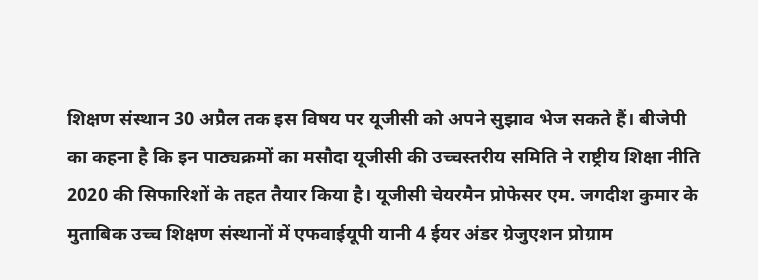शिक्षण संस्थान 30 अप्रैल तक इस विषय पर यूजीसी को अपने सुझाव भेज सकते हैं। बीजेपी का कहना है कि इन पाठ्यक्रमों का मसौदा यूजीसी की उच्चस्तरीय समिति ने राष्ट्रीय शिक्षा नीति 2020 की सिफारिशों के तहत तैयार किया है। यूजीसी चेयरमैन प्रोफेसर एम. जगदीश कुमार के मुताबिक उच्च शिक्षण संस्थानों में एफवाईयूपी यानी 4 ईयर अंडर ग्रेजुएशन प्रोग्राम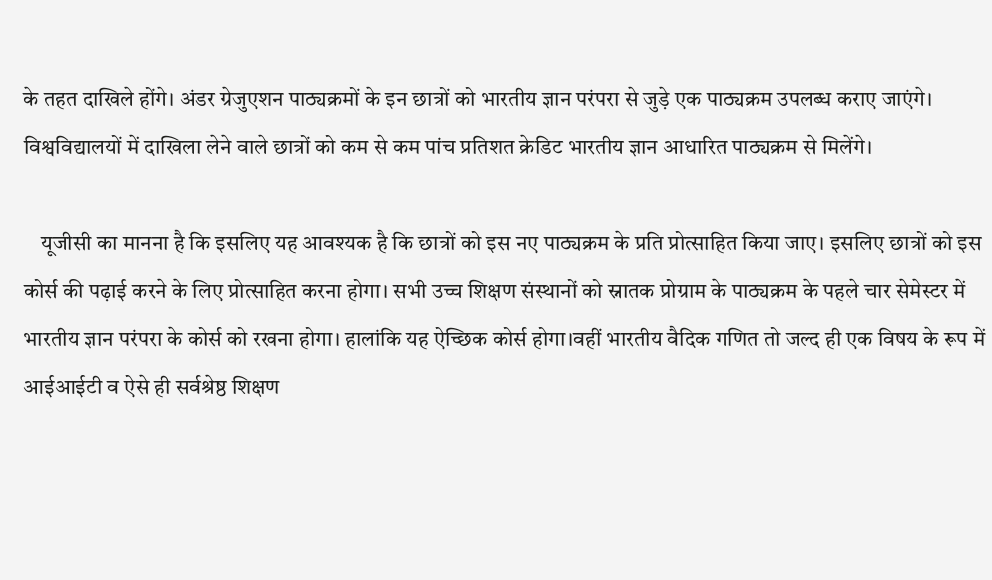के तहत दाखिले होंगे। अंडर ग्रेजुएशन पाठ्यक्रमों के इन छात्रों को भारतीय ज्ञान परंपरा से जुड़े एक पाठ्यक्रम उपलब्ध कराए जाएंगे। विश्वविद्यालयों में दाखिला लेने वाले छात्रों को कम से कम पांच प्रतिशत क्रेडिट भारतीय ज्ञान आधारित पाठ्यक्रम से मिलेंगे।

    यूजीसी का मानना है कि इसलिए यह आवश्यक है कि छात्रों को इस नए पाठ्यक्रम के प्रति प्रोत्साहित किया जाए। इसलिए छात्रों को इस कोर्स की पढ़ाई करने के लिए प्रोत्साहित करना होगा। सभी उच्च शिक्षण संस्थानों को स्नातक प्रोग्राम के पाठ्यक्रम के पहले चार सेमेस्टर में भारतीय ज्ञान परंपरा के कोर्स को रखना होगा। हालांकि यह ऐच्छिक कोर्स होगा।वहीं भारतीय वैदिक गणित तो जल्द ही एक विषय के रूप में आईआईटी व ऐसे ही सर्वश्रेष्ठ शिक्षण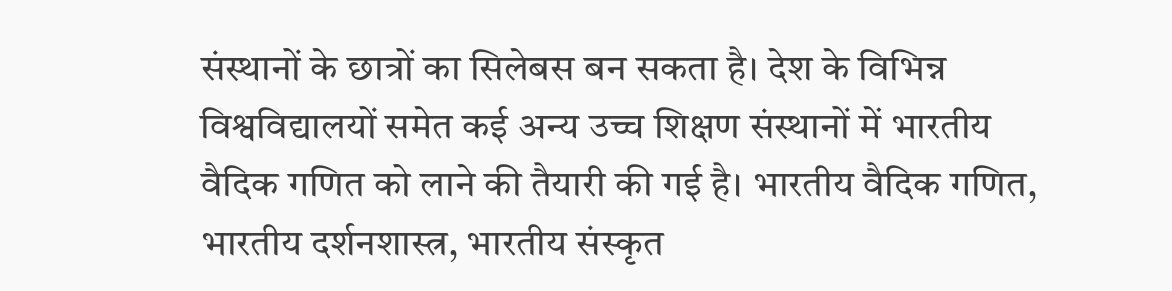संस्थानों के छात्रों का सिलेबस बन सकता है। देश के विभिन्न विश्वविद्यालयों समेत कई अन्य उच्च शिक्षण संस्थानों में भारतीय वैदिक गणित को लाने की तैयारी की गई है। भारतीय वैदिक गणित, भारतीय दर्शनशास्त्र, भारतीय संस्कृत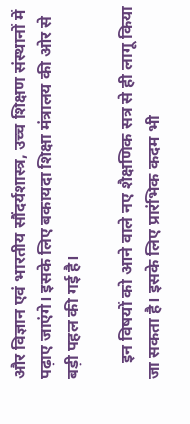और विज्ञान एवं भारतीय सौंदर्यशास्त्र, उच्च शिक्षण संस्थानों में पढ़ाए जाएंगे। इसके लिए बकायदा शिक्षा मंत्रालय की ओर से बड़ी पहल की गई है।

    इन विषयों को आने वाले नए शैक्षणिक सत्र से ही लागू किया जा सकता है। इसके लिए प्रारंभिक कदम भी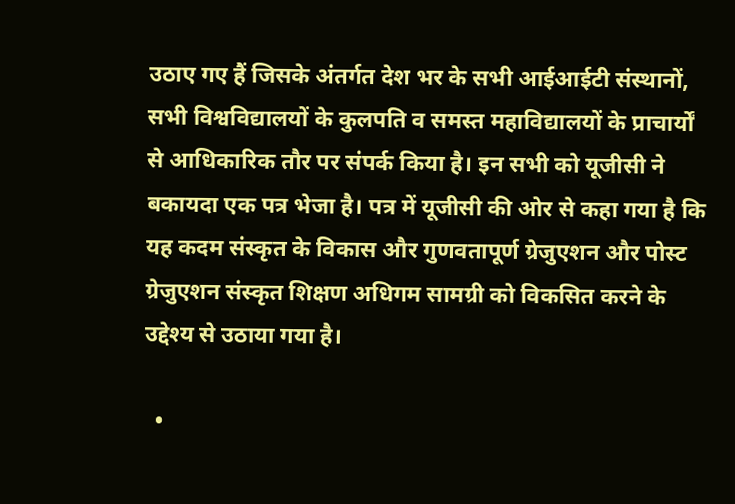उठाए गए हैं जिसके अंतर्गत देश भर के सभी आईआईटी संस्थानों, सभी विश्वविद्यालयों के कुलपति व समस्त महाविद्यालयों के प्राचार्यों से आधिकारिक तौर पर संपर्क किया है। इन सभी को यूजीसी ने बकायदा एक पत्र भेजा है। पत्र में यूजीसी की ओर से कहा गया है कि यह कदम संस्कृत के विकास और गुणवतापूर्ण ग्रेजुएशन और पोस्ट ग्रेजुएशन संस्कृत शिक्षण अधिगम सामग्री को विकसित करने के उद्देश्य से उठाया गया है।

  •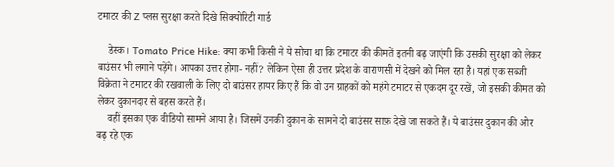टमाटर की Z प्लस सुरक्षा करते दिखे सिक्योरिटी गार्ड

    डेस्क। Tomato Price Hike: क्या कभी किसी ने ये सोचा था कि टमाटर की कीमतें इतनी बढ़ जाएंगी कि उसकी सुरक्षा को लेकर बाउंसर भी लगाने पड़ेंगे। आपका उत्तर होगा- नहीं? लेकिन ऐसा ही उत्तर प्रदेश के वाराणसी में देखने को मिल रहा है। यहां एक सब्जी विक्रेता ने टमाटर की रखवाली के लिए दो बाउंसर हायर किए हैं कि वो उन ग्राहकों को महंगे टमाटर से एकदम दूर रखें, जो इसकी कीमत को लेकर दुकानदार से बहस करते हैं।
    वहीं इसका एक वीडियो सामने आया है। जिसमें उनकी दुकान के सामने दो बाउंसर साफ़ देखे जा सकते हैं। ये बाउंसर दुकान की ओर बढ़ रहे एक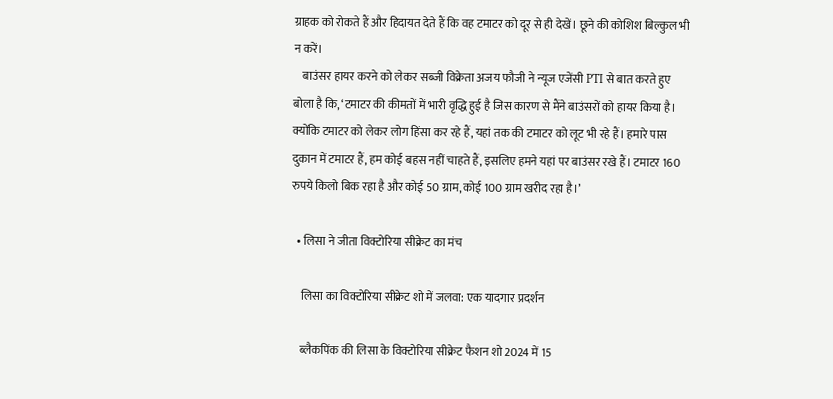ग्राहक को रोकते हैं और हिदायत देते हैं कि वह टमाटर को दूर से ही देखें। छूने की कोशिश बिल्कुल भी न करें।
    बाउंसर हायर करने को लेकर सब्जी विक्रेता अजय फौजी ने न्यूज एजेंसी PTI से बात करते हुए बोला है कि, ‘टमाटर की कीमतों में भारी वृद्धि हुई है जिस कारण से मैंने बाउंसरों को हायर किया है। क्योंकि टमाटर को लेकर लोग हिंसा कर रहे हैं, यहां तक की टमाटर को लूट भी रहे हैं। हमारे पास दुकान में टमाटर हैं, हम कोई बहस नहीं चाहते हैं, इसलिए हमने यहां पर बाउंसर रखे हैं। टमाटर 160 रुपये किलो बिक रहा है और कोई 50 ग्राम, कोई 100 ग्राम खरीद रहा है।’

  • लिसा ने जीता विक्टोरिया सीक्रेट का मंच

    लिसा का विक्टोरिया सीक्रेट शो में जलवा: एक यादगार प्रदर्शन

    ब्लैकपिंक की लिसा के विक्टोरिया सीक्रेट फैशन शो 2024 में 15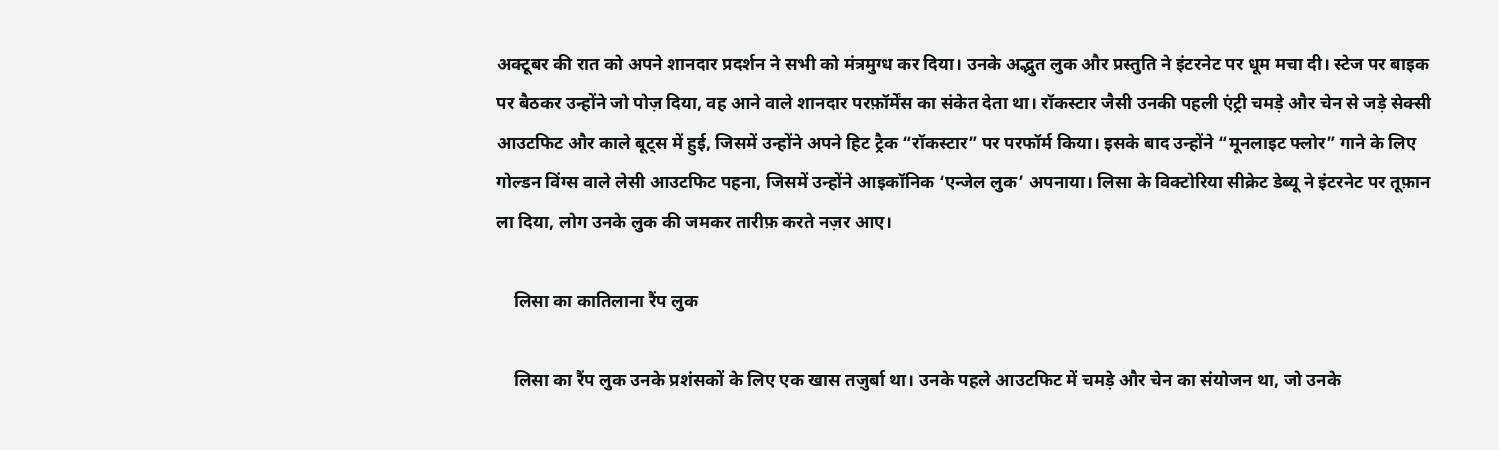अक्टूबर की रात को अपने शानदार प्रदर्शन ने सभी को मंत्रमुग्ध कर दिया। उनके अद्भुत लुक और प्रस्तुति ने इंटरनेट पर धूम मचा दी। स्टेज पर बाइक पर बैठकर उन्होंने जो पोज़ दिया, वह आने वाले शानदार परफ़ॉर्मेंस का संकेत देता था। रॉकस्टार जैसी उनकी पहली एंट्री चमड़े और चेन से जड़े सेक्सी आउटफिट और काले बूट्स में हुई, जिसमें उन्होंने अपने हिट ट्रैक “रॉकस्टार” पर परफॉर्म किया। इसके बाद उन्होंने “मूनलाइट फ्लोर” गाने के लिए गोल्डन विंग्स वाले लेसी आउटफिट पहना, जिसमें उन्होंने आइकॉनिक ‘एन्जेल लुक’ अपनाया। लिसा के विक्टोरिया सीक्रेट डेब्यू ने इंटरनेट पर तूफ़ान ला दिया, लोग उनके लुक की जमकर तारीफ़ करते नज़र आए।

    लिसा का कातिलाना रैंप लुक

    लिसा का रैंप लुक उनके प्रशंसकों के लिए एक खास तज़ुर्बा था। उनके पहले आउटफिट में चमड़े और चेन का संयोजन था, जो उनके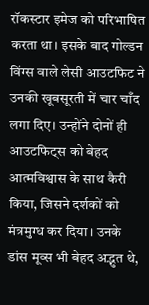रॉकस्टार इमेज को परिभाषित करता था। इसके बाद गोल्डन विंग्स वाले लेसी आउटफिट ने उनकी खूबसूरती में चार चाँद लगा दिए। उन्होंने दोनों ही आउटफिट्स को बेहद आत्मविश्वास के साथ कैरी किया, जिसने दर्शकों को मंत्रमुग्ध कर दिया। उनके डांस मूव्स भी बेहद अद्भुत थे,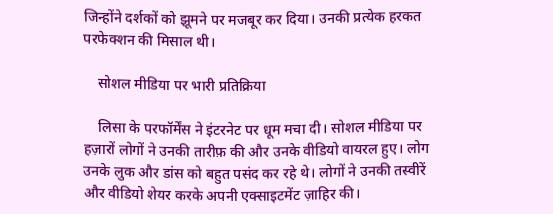जिन्होंने दर्शकों को झूमने पर मजबूर कर दिया। उनकी प्रत्येक हरकत परफेक्शन की मिसाल थी।

    सोशल मीडिया पर भारी प्रतिक्रिया

    लिसा के परफॉर्मेंस ने इंटरनेट पर धूम मचा दी। सोशल मीडिया पर हज़ारों लोगों ने उनकी तारीफ़ की और उनके वीडियो वायरल हुए। लोग उनके लुक और डांस को बहुत पसंद कर रहे थे। लोगों ने उनकी तस्वीरें और वीडियो शेयर करके अपनी एक्साइटमेंट ज़ाहिर की।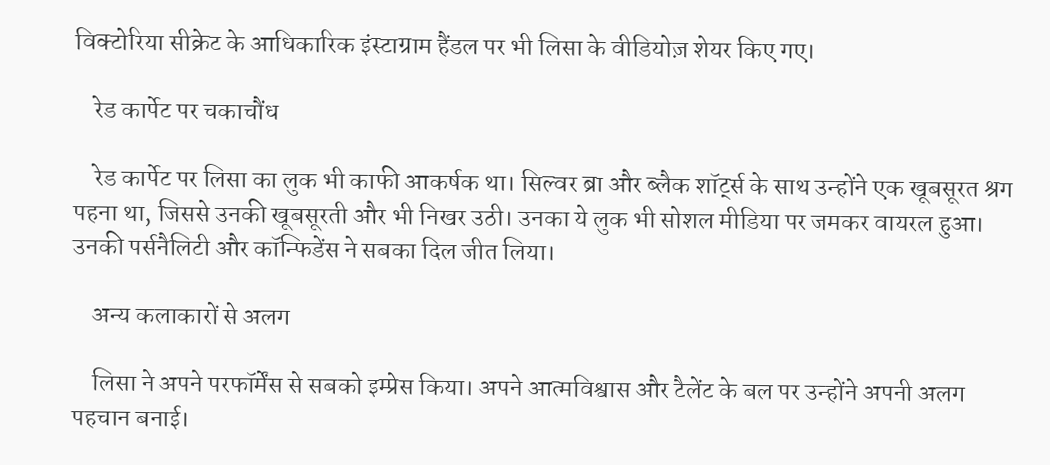विक्टोरिया सीक्रेट के आधिकारिक इंस्टाग्राम हैंडल पर भी लिसा के वीडियोज़ शेयर किए गए।

    रेड कार्पेट पर चकाचौंध

    रेड कार्पेट पर लिसा का लुक भी काफी आकर्षक था। सिल्वर ब्रा और ब्लैक शॉर्ट्स के साथ उन्होंने एक खूबसूरत श्रग पहना था, जिससे उनकी खूबसूरती और भी निखर उठी। उनका ये लुक भी सोशल मीडिया पर जमकर वायरल हुआ। उनकी पर्सनैलिटी और कॉन्फिडेंस ने सबका दिल जीत लिया।

    अन्य कलाकारों से अलग

    लिसा ने अपने परफॉर्मेंस से सबको इम्प्रेस किया। अपने आत्मविश्वास और टैलेंट के बल पर उन्होंने अपनी अलग पहचान बनाई।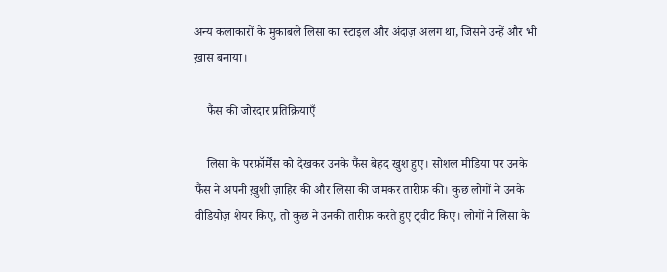अन्य कलाकारों के मुकाबले लिसा का स्टाइल और अंदाज़ अलग था, जिसने उन्हें और भी ख़ास बनाया।

    फैंस की जोरदार प्रतिक्रियाएँ

    लिसा के परफ़ॉर्मेंस को देखकर उनके फैंस बेहद खुश हुए। सोशल मीडिया पर उनके फैंस ने अपनी ख़ुशी ज़ाहिर की और लिसा की जमकर तारीफ़ की। कुछ लोगों ने उनके वीडियोज़ शेयर किए, तो कुछ ने उनकी तारीफ़ करते हुए ट्वीट किए। लोगों ने लिसा के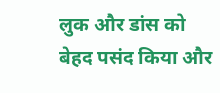लुक और डांस को बेहद पसंद किया और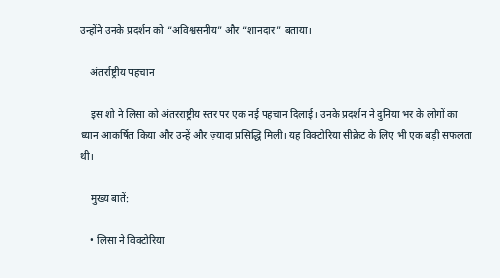उन्होंने उनके प्रदर्शन को “अविश्वसनीय” और “शानदार” बताया।

    अंतर्राष्ट्रीय पहचान

    इस शो ने लिसा को अंतरराष्ट्रीय स्तर पर एक नई पहचान दिलाई। उनके प्रदर्शन ने दुनिया भर के लोगों का ध्यान आकर्षित किया और उन्हें और ज़्यादा प्रसिद्धि मिली। यह विक्टोरिया सीक्रेट के लिए भी एक बड़ी सफलता थी।

    मुख्य बातें:

    • लिसा ने विक्टोरिया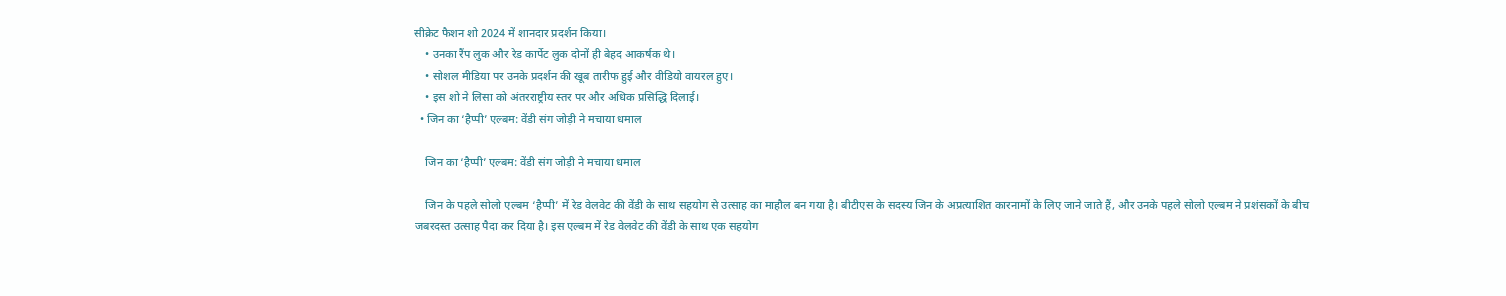सीक्रेट फैशन शो 2024 में शानदार प्रदर्शन किया।
    • उनका रैंप लुक और रेड कार्पेट लुक दोनों ही बेहद आकर्षक थे।
    • सोशल मीडिया पर उनके प्रदर्शन की खूब तारीफ हुई और वीडियो वायरल हुए।
    • इस शो ने लिसा को अंतरराष्ट्रीय स्तर पर और अधिक प्रसिद्धि दिलाई।
  • जिन का ‘हैप्पी’ एल्बम: वेंडी संग जोड़ी ने मचाया धमाल

    जिन का ‘हैप्पी’ एल्बम: वेंडी संग जोड़ी ने मचाया धमाल

    जिन के पहले सोलो एल्बम ‘हैप्पी’ में रेड वेलवेट की वेंडी के साथ सहयोग से उत्साह का माहौल बन गया है। बीटीएस के सदस्य जिन के अप्रत्याशित कारनामों के लिए जाने जाते हैं, और उनके पहले सोलो एल्बम ने प्रशंसकों के बीच जबरदस्त उत्साह पैदा कर दिया है। इस एल्बम में रेड वेलवेट की वेंडी के साथ एक सहयोग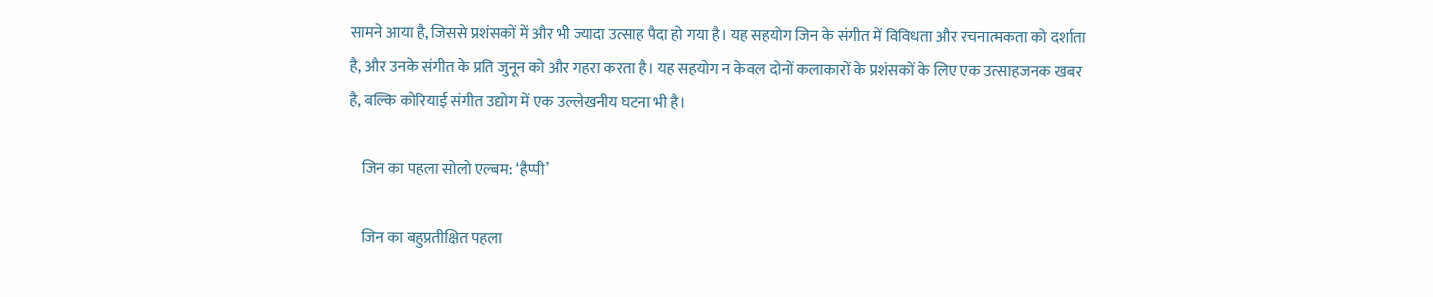सामने आया है, जिससे प्रशंसकों में और भी ज्यादा उत्साह पैदा हो गया है। यह सहयोग जिन के संगीत में विविधता और रचनात्मकता को दर्शाता है, और उनके संगीत के प्रति जुनून को और गहरा करता है। यह सहयोग न केवल दोनों कलाकारों के प्रशंसकों के लिए एक उत्साहजनक खबर है, बल्कि कोरियाई संगीत उद्योग में एक उल्लेखनीय घटना भी है।

    जिन का पहला सोलो एल्बम: ‘हैप्पी’

    जिन का बहुप्रतीक्षित पहला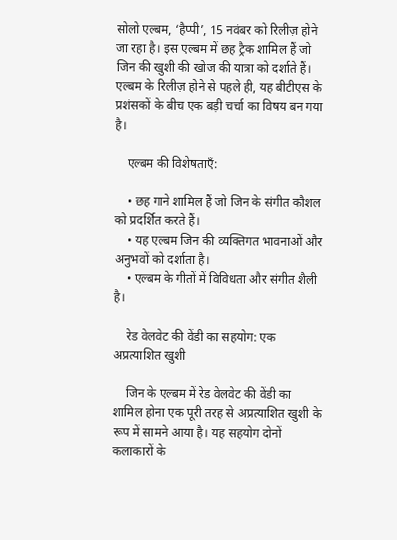सोलो एल्बम, ‘हैप्पी’, 15 नवंबर को रिलीज़ होने जा रहा है। इस एल्बम में छह ट्रैक शामिल हैं जो जिन की खुशी की खोज की यात्रा को दर्शाते हैं। एल्बम के रिलीज़ होने से पहले ही, यह बीटीएस के प्रशंसकों के बीच एक बड़ी चर्चा का विषय बन गया है।

    एल्बम की विशेषताएँ:

    • छह गाने शामिल हैं जो जिन के संगीत कौशल को प्रदर्शित करते हैं।
    • यह एल्बम जिन की व्यक्तिगत भावनाओं और अनुभवों को दर्शाता है।
    • एल्बम के गीतों में विविधता और संगीत शैली है।

    रेड वेलवेट की वेंडी का सहयोग: एक अप्रत्याशित खुशी

    जिन के एल्बम में रेड वेलवेट की वेंडी का शामिल होना एक पूरी तरह से अप्रत्याशित खुशी के रूप में सामने आया है। यह सहयोग दोनों कलाकारों के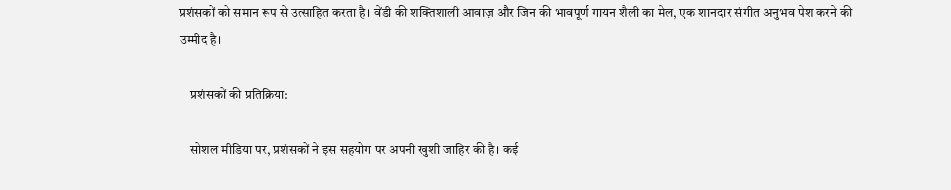प्रशंसकों को समान रूप से उत्साहित करता है। वेंडी की शक्तिशाली आवाज़ और जिन की भावपूर्ण गायन शैली का मेल, एक शानदार संगीत अनुभव पेश करने की उम्मीद है।

    प्रशंसकों की प्रतिक्रिया:

    सोशल मीडिया पर, प्रशंसकों ने इस सहयोग पर अपनी खुशी जाहिर की है। कई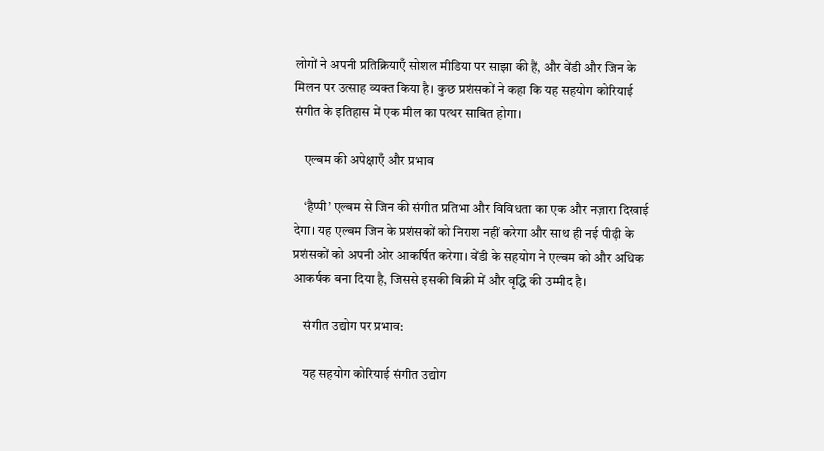लोगों ने अपनी प्रतिक्रियाएँ सोशल मीडिया पर साझा की हैं, और वेंडी और जिन के मिलन पर उत्साह व्यक्त किया है। कुछ प्रशंसकों ने कहा कि यह सहयोग कोरियाई संगीत के इतिहास में एक मील का पत्थर साबित होगा।

    एल्बम की अपेक्षाएँ और प्रभाव

    ‘हैप्पी’ एल्बम से जिन की संगीत प्रतिभा और विविधता का एक और नज़ारा दिखाई देगा। यह एल्बम जिन के प्रशंसकों को निराश नहीं करेगा और साथ ही नई पीढ़ी के प्रशंसकों को अपनी ओर आकर्षित करेगा। वेंडी के सहयोग ने एल्बम को और अधिक आकर्षक बना दिया है, जिससे इसकी बिक्री में और वृद्धि की उम्मीद है।

    संगीत उद्योग पर प्रभाव:

    यह सहयोग कोरियाई संगीत उद्योग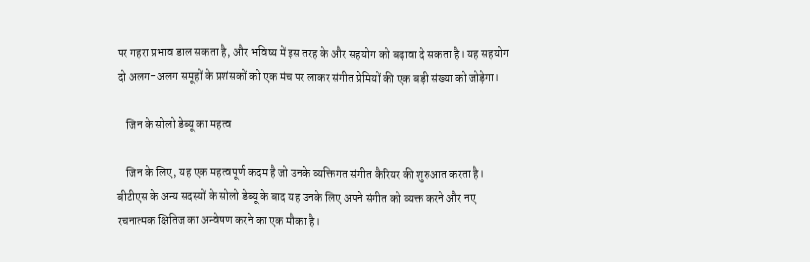पर गहरा प्रभाव डाल सकता है, और भविष्य में इस तरह के और सहयोग को बढ़ावा दे सकता है। यह सहयोग दो अलग-अलग समूहों के प्रशंसकों को एक मंच पर लाकर संगीत प्रेमियों की एक बड़ी संख्या को जोड़ेगा।

    जिन के सोलो डेब्यू का महत्व

    जिन के लिए, यह एक महत्वपूर्ण कदम है जो उनके व्यक्तिगत संगीत कैरियर की शुरुआत करता है। बीटीएस के अन्य सदस्यों के सोलो डेब्यू के बाद यह उनके लिए अपने संगीत को व्यक्त करने और नए रचनात्मक क्षितिज का अन्वेषण करने का एक मौका है।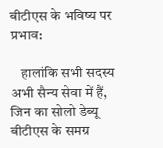बीटीएस के भविष्य पर प्रभाव:

    हालांकि सभी सदस्य अभी सैन्य सेवा में हैं, जिन का सोलो डेब्यू बीटीएस के समग्र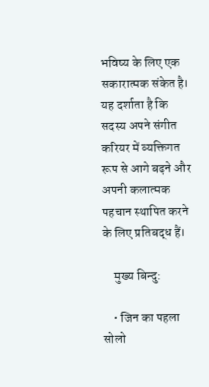भविष्य के लिए एक सकारात्मक संकेत है। यह दर्शाता है कि सदस्य अपने संगीत करियर में व्यक्तिगत रूप से आगे बढ़ने और अपनी कलात्मक पहचान स्थापित करने के लिए प्रतिबद्ध हैं।

    मुख्य बिन्दु:

    • जिन का पहला सोलो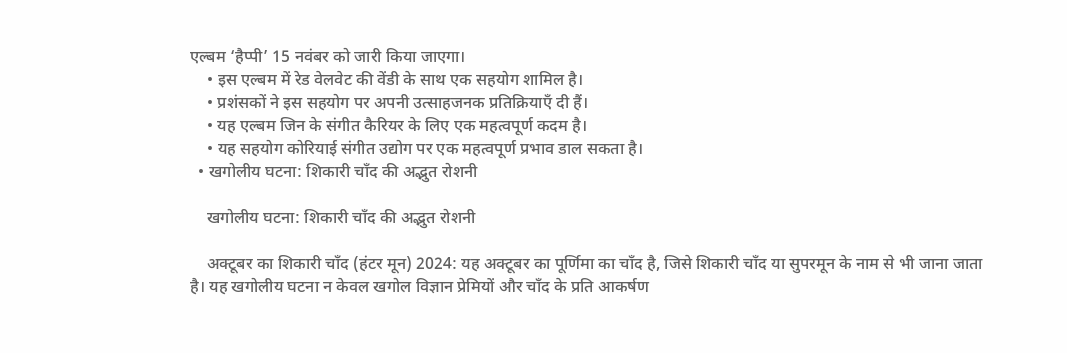एल्बम ‘हैप्पी’ 15 नवंबर को जारी किया जाएगा।
    • इस एल्बम में रेड वेलवेट की वेंडी के साथ एक सहयोग शामिल है।
    • प्रशंसकों ने इस सहयोग पर अपनी उत्साहजनक प्रतिक्रियाएँ दी हैं।
    • यह एल्बम जिन के संगीत कैरियर के लिए एक महत्वपूर्ण कदम है।
    • यह सहयोग कोरियाई संगीत उद्योग पर एक महत्वपूर्ण प्रभाव डाल सकता है।
  • खगोलीय घटना: शिकारी चाँद की अद्भुत रोशनी

    खगोलीय घटना: शिकारी चाँद की अद्भुत रोशनी

    अक्टूबर का शिकारी चाँद (हंटर मून) 2024: यह अक्टूबर का पूर्णिमा का चाँद है, जिसे शिकारी चाँद या सुपरमून के नाम से भी जाना जाता है। यह खगोलीय घटना न केवल खगोल विज्ञान प्रेमियों और चाँद के प्रति आकर्षण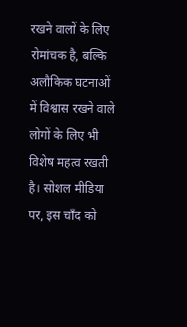रखने वालों के लिए रोमांचक है, बल्कि अलौकिक घटनाओं में विश्वास रखने वाले लोगों के लिए भी विशेष महत्व रखती है। सोशल मीडिया पर, इस चाँद को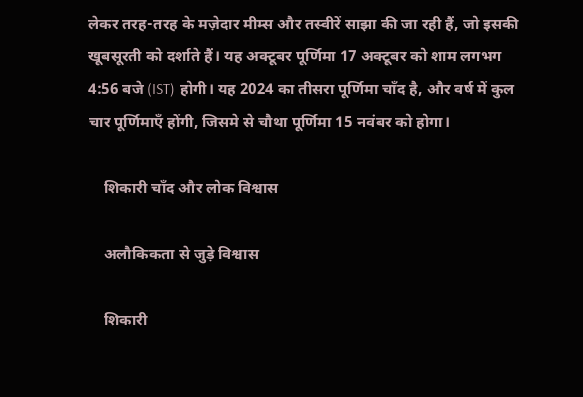लेकर तरह-तरह के मज़ेदार मीम्स और तस्वीरें साझा की जा रही हैं, जो इसकी खूबसूरती को दर्शाते हैं। यह अक्टूबर पूर्णिमा 17 अक्टूबर को शाम लगभग 4:56 बजे (IST) होगी। यह 2024 का तीसरा पूर्णिमा चाँद है, और वर्ष में कुल चार पूर्णिमाएँ होंगी, जिसमे से चौथा पूर्णिमा 15 नवंबर को होगा।

    शिकारी चाँद और लोक विश्वास

    अलौकिकता से जुड़े विश्वास

    शिकारी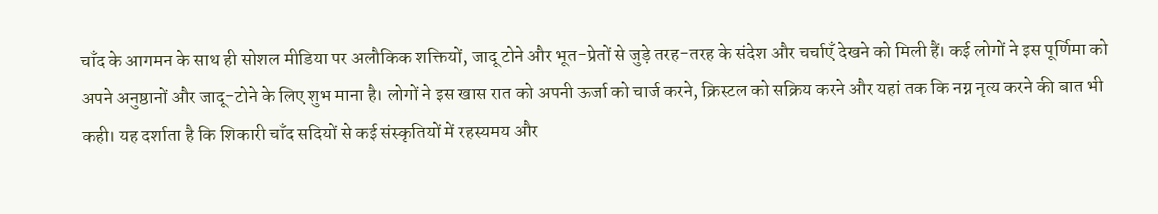चाँद के आगमन के साथ ही सोशल मीडिया पर अलौकिक शक्तियों, जादू टोने और भूत-प्रेतों से जुड़े तरह-तरह के संदेश और चर्चाएँ देखने को मिली हैं। कई लोगों ने इस पूर्णिमा को अपने अनुष्ठानों और जादू-टोने के लिए शुभ माना है। लोगों ने इस खास रात को अपनी ऊर्जा को चार्ज करने, क्रिस्टल को सक्रिय करने और यहां तक कि नग्न नृत्य करने की बात भी कही। यह दर्शाता है कि शिकारी चाँद सदियों से कई संस्कृतियों में रहस्यमय और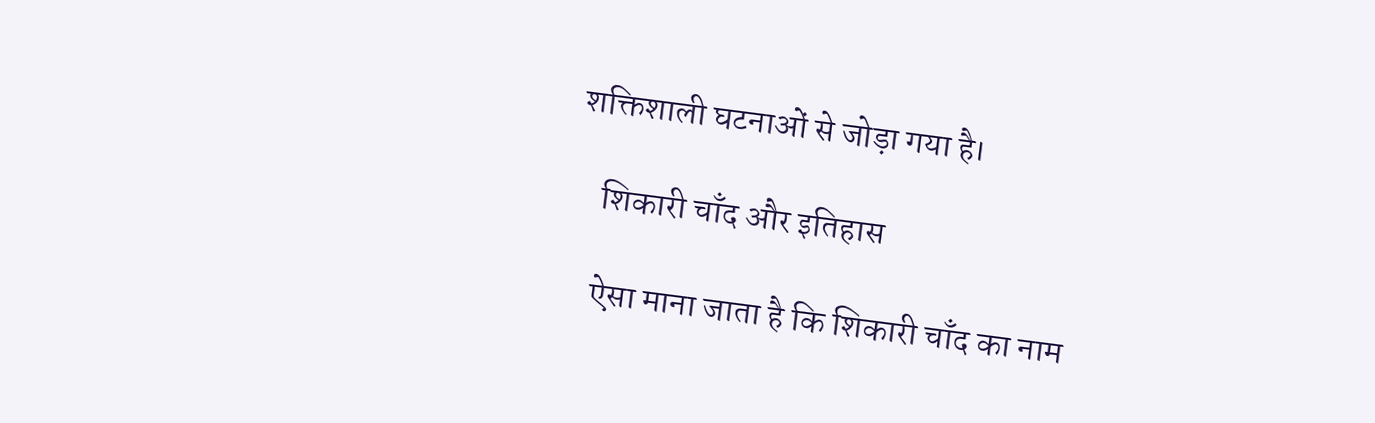शक्तिशाली घटनाओं से जोड़ा गया है।

    शिकारी चाँद और इतिहास

    ऐसा माना जाता है कि शिकारी चाँद का नाम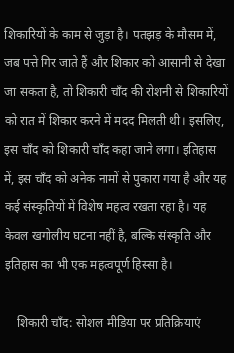शिकारियों के काम से जुड़ा है। पतझड़ के मौसम में, जब पत्ते गिर जाते हैं और शिकार को आसानी से देखा जा सकता है, तो शिकारी चाँद की रोशनी से शिकारियों को रात में शिकार करने में मदद मिलती थी। इसलिए, इस चाँद को शिकारी चाँद कहा जाने लगा। इतिहास में, इस चाँद को अनेक नामों से पुकारा गया है और यह कई संस्कृतियों में विशेष महत्व रखता रहा है। यह केवल खगोलीय घटना नहीं है, बल्कि संस्कृति और इतिहास का भी एक महत्वपूर्ण हिस्सा है।

    शिकारी चाँद: सोशल मीडिया पर प्रतिक्रियाएं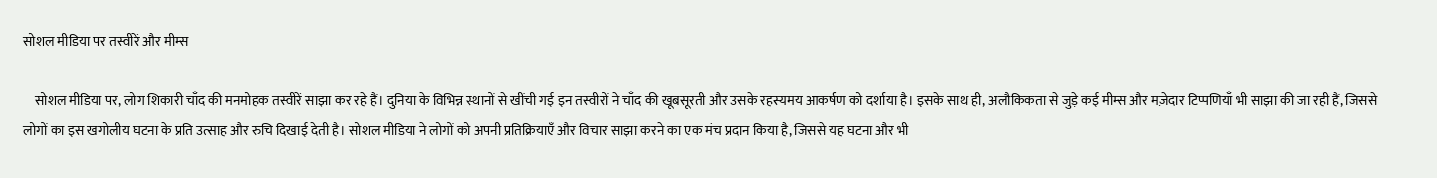सोशल मीडिया पर तस्वीरें और मीम्स

    सोशल मीडिया पर, लोग शिकारी चाँद की मनमोहक तस्वीरें साझा कर रहे हैं। दुनिया के विभिन्न स्थानों से खींची गई इन तस्वीरों ने चाँद की खूबसूरती और उसके रहस्यमय आकर्षण को दर्शाया है। इसके साथ ही, अलौकिकता से जुड़े कई मीम्स और मज़ेदार टिप्पणियाँ भी साझा की जा रही हैं, जिससे लोगों का इस खगोलीय घटना के प्रति उत्साह और रुचि दिखाई देती है। सोशल मीडिया ने लोगों को अपनी प्रतिक्रियाएँ और विचार साझा करने का एक मंच प्रदान किया है, जिससे यह घटना और भी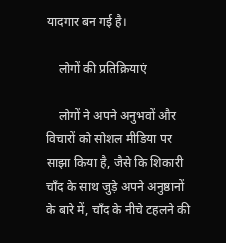यादगार बन गई है।

    लोगों की प्रतिक्रियाएं

    लोगों ने अपने अनुभवों और विचारों को सोशल मीडिया पर साझा किया है, जैसे कि शिकारी चाँद के साथ जुड़े अपने अनुष्ठानों के बारे में, चाँद के नीचे टहलने की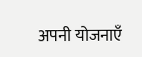अपनी योजनाएँ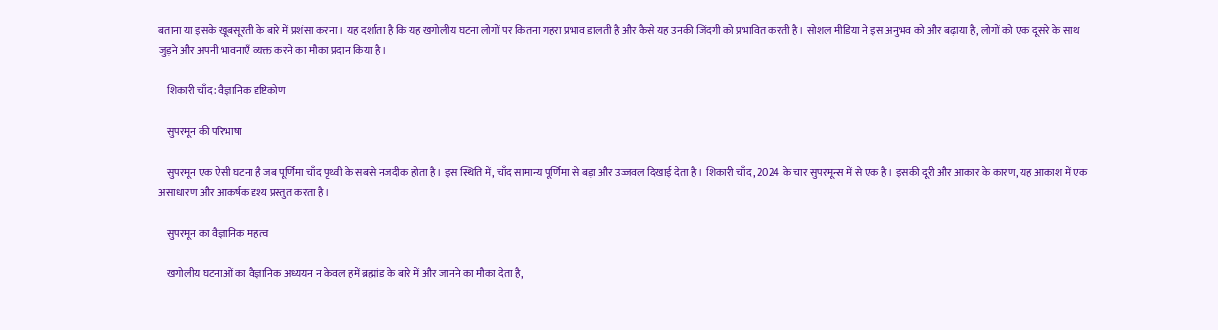बताना या इसके खूबसूरती के बारे में प्रशंसा करना। यह दर्शाता है कि यह खगोलीय घटना लोगों पर कितना गहरा प्रभाव डालती है और कैसे यह उनकी जिंदगी को प्रभावित करती है। सोशल मीडिया ने इस अनुभव को और बढ़ाया है, लोगों को एक दूसरे के साथ जुड़ने और अपनी भावनाएँ व्यक्त करने का मौका प्रदान किया है।

    शिकारी चाँद: वैज्ञानिक दृष्टिकोण

    सुपरमून की परिभाषा

    सुपरमून एक ऐसी घटना है जब पूर्णिमा चाँद पृथ्वी के सबसे नजदीक होता है। इस स्थिति में, चाँद सामान्य पूर्णिमा से बड़ा और उज्जवल दिखाई देता है। शिकारी चाँद, 2024 के चार सुपरमून्स में से एक है। इसकी दूरी और आकार के कारण, यह आकाश में एक असाधारण और आकर्षक दृश्य प्रस्तुत करता है।

    सुपरमून का वैज्ञानिक महत्व

    खगोलीय घटनाओं का वैज्ञानिक अध्ययन न केवल हमें ब्रह्मांड के बारे में और जानने का मौका देता है,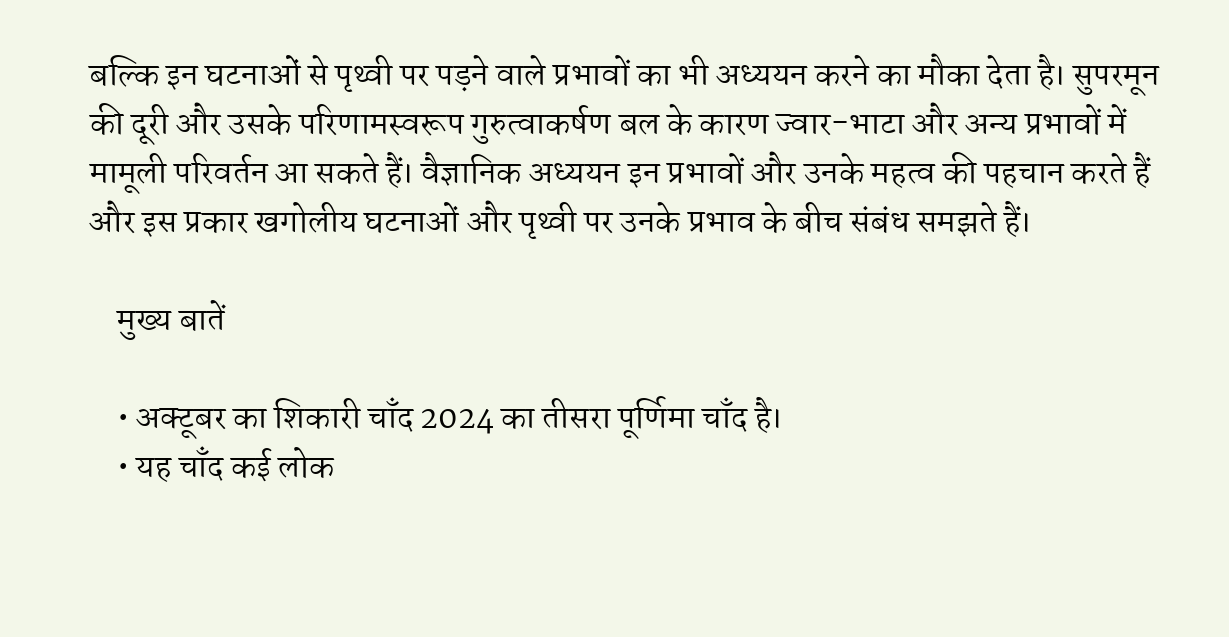बल्कि इन घटनाओं से पृथ्वी पर पड़ने वाले प्रभावों का भी अध्ययन करने का मौका देता है। सुपरमून की दूरी और उसके परिणामस्वरूप गुरुत्वाकर्षण बल के कारण ज्वार-भाटा और अन्य प्रभावों में मामूली परिवर्तन आ सकते हैं। वैज्ञानिक अध्ययन इन प्रभावों और उनके महत्व की पहचान करते हैं और इस प्रकार खगोलीय घटनाओं और पृथ्वी पर उनके प्रभाव के बीच संबंध समझते हैं।

    मुख्य बातें

    • अक्टूबर का शिकारी चाँद 2024 का तीसरा पूर्णिमा चाँद है।
    • यह चाँद कई लोक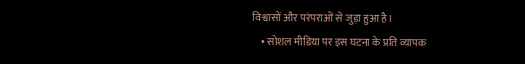विश्वासों और परंपराओं से जुड़ा हुआ है।
    • सोशल मीडिया पर इस घटना के प्रति व्यापक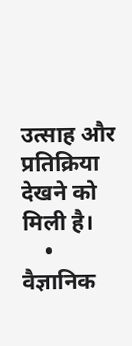उत्साह और प्रतिक्रिया देखने को मिली है।
    • वैज्ञानिक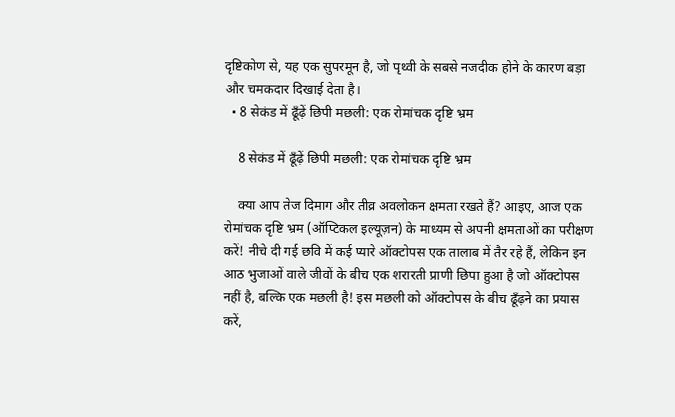दृष्टिकोण से, यह एक सुपरमून है, जो पृथ्वी के सबसे नजदीक होने के कारण बड़ा और चमकदार दिखाई देता है।
  • 8 सेकंड में ढूँढ़ें छिपी मछली: एक रोमांचक दृष्टि भ्रम

    8 सेकंड में ढूँढ़ें छिपी मछली: एक रोमांचक दृष्टि भ्रम

    क्या आप तेज दिमाग और तीव्र अवलोकन क्षमता रखते हैं? आइए, आज एक रोमांचक दृष्टि भ्रम (ऑप्टिकल इल्यूज़न) के माध्यम से अपनी क्षमताओं का परीक्षण करें! नीचे दी गई छवि में कई प्यारे ऑक्टोपस एक तालाब में तैर रहे हैं, लेकिन इन आठ भुजाओं वाले जीवों के बीच एक शरारती प्राणी छिपा हुआ है जो ऑक्टोपस नहीं है, बल्कि एक मछली है! इस मछली को ऑक्टोपस के बीच ढूँढ़ने का प्रयास करें,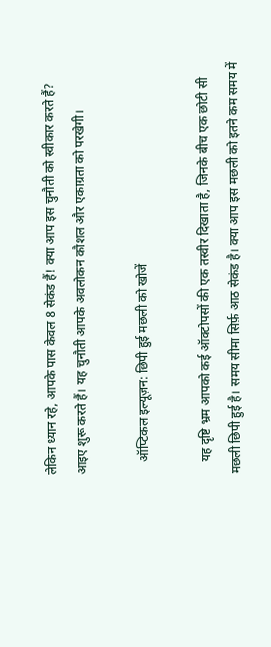लेकिन ध्यान रहे, आपके पास केवल 8 सेकंड हैं! क्या आप इस चुनौती को स्वीकार करते हैं? आइए शुरू करते हैं। यह चुनौती आपके अवलोकन कौशल और एकाग्रता को परखेगी।

    ऑप्टिकल इल्यूज़न: छिपी हुई मछली को खोजें

    यह दृष्टि भ्रम आपको कई ऑक्टोपसों की एक तस्वीर दिखाता है, जिनके बीच एक छोटी सी मछली छिपी हुई है। समय सीमा सिर्फ़ आठ सेकंड है। क्या आप इस मछली को इतने कम समय में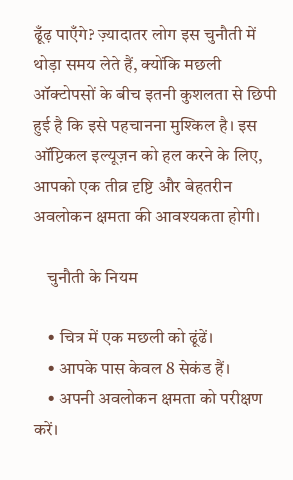ढूँढ़ पाएँगे? ज़्यादातर लोग इस चुनौती में थोड़ा समय लेते हैं, क्योंकि मछली ऑक्टोपसों के बीच इतनी कुशलता से छिपी हुई है कि इसे पहचानना मुश्किल है। इस ऑप्टिकल इल्यूज़न को हल करने के लिए, आपको एक तीव्र दृष्टि और बेहतरीन अवलोकन क्षमता की आवश्यकता होगी।

    चुनौती के नियम

    • चित्र में एक मछली को ढूंढें।
    • आपके पास केवल 8 सेकंड हैं।
    • अपनी अवलोकन क्षमता को परीक्षण करें।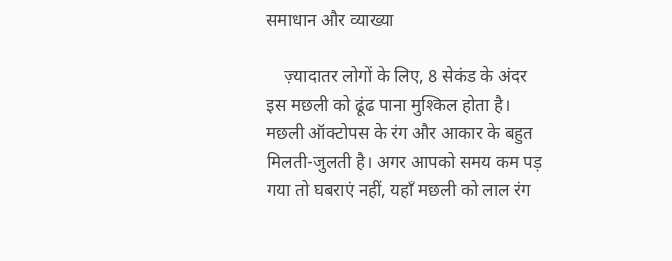समाधान और व्याख्या

    ज़्यादातर लोगों के लिए, 8 सेकंड के अंदर इस मछली को ढूंढ पाना मुश्किल होता है। मछली ऑक्टोपस के रंग और आकार के बहुत मिलती-जुलती है। अगर आपको समय कम पड़ गया तो घबराएं नहीं, यहाँ मछली को लाल रंग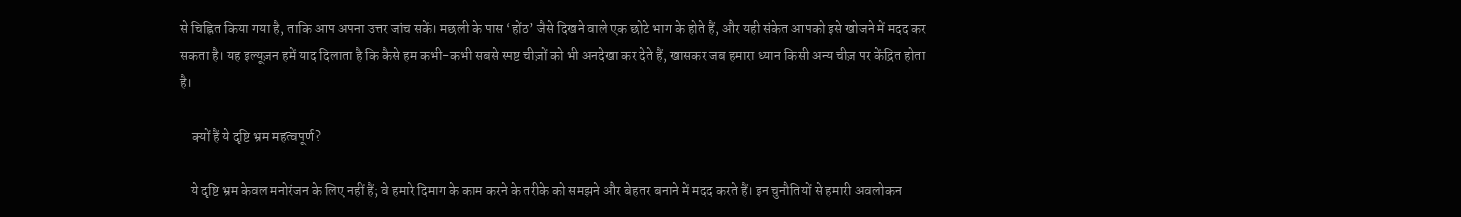से चिह्नित किया गया है, ताकि आप अपना उत्तर जांच सकें। मछली के पास ‘होंठ’ जैसे दिखने वाले एक छोटे भाग के होते हैं, और यही संकेत आपको इसे खोजने में मदद कर सकता है। यह इल्यूज़न हमें याद दिलाता है कि कैसे हम कभी-कभी सबसे स्पष्ट चीज़ों को भी अनदेखा कर देते हैं, खासकर जब हमारा ध्यान किसी अन्य चीज़ पर केंद्रित होता है।

    क्यों हैं ये दृष्टि भ्रम महत्वपूर्ण?

    ये दृष्टि भ्रम केवल मनोरंजन के लिए नहीं हैं; वे हमारे दिमाग के काम करने के तरीके को समझने और बेहतर बनाने में मदद करते हैं। इन चुनौतियों से हमारी अवलोकन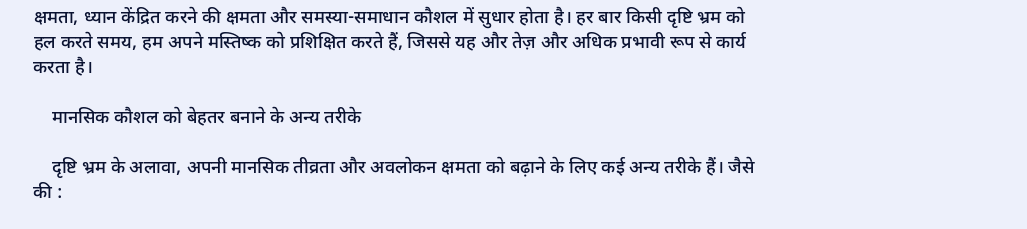क्षमता, ध्यान केंद्रित करने की क्षमता और समस्या-समाधान कौशल में सुधार होता है। हर बार किसी दृष्टि भ्रम को हल करते समय, हम अपने मस्तिष्क को प्रशिक्षित करते हैं, जिससे यह और तेज़ और अधिक प्रभावी रूप से कार्य करता है।

    मानसिक कौशल को बेहतर बनाने के अन्य तरीके

    दृष्टि भ्रम के अलावा, अपनी मानसिक तीव्रता और अवलोकन क्षमता को बढ़ाने के लिए कई अन्य तरीके हैं। जैसे की :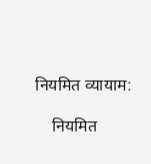नियमित व्यायाम:

    नियमित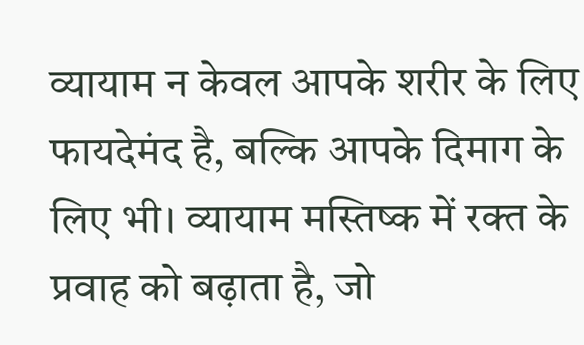व्यायाम न केवल आपके शरीर के लिए फायदेमंद है, बल्कि आपके दिमाग के लिए भी। व्यायाम मस्तिष्क में रक्त के प्रवाह को बढ़ाता है, जो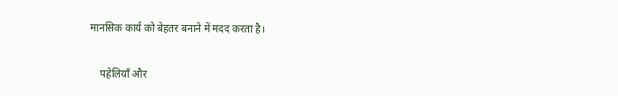मानसिक कार्य को बेहतर बनाने में मदद करता है।

    पहेलियाँ और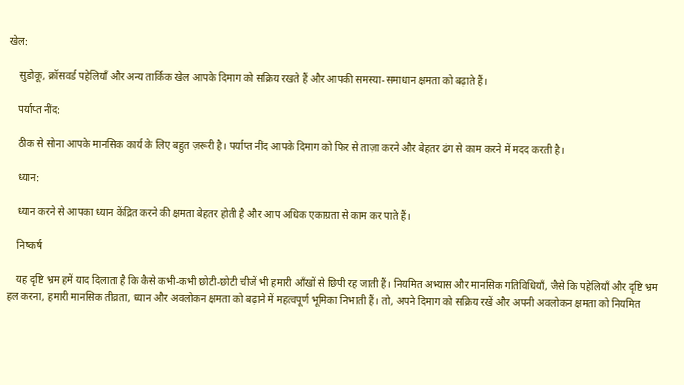खेल:

    सुडोकू, क्रॉसवर्ड पहेलियाँ और अन्य तार्किक खेल आपके दिमाग को सक्रिय रखते हैं और आपकी समस्या-समाधान क्षमता को बढ़ाते हैं।

    पर्याप्त नींद:

    ठीक से सोना आपके मानसिक कार्य के लिए बहुत ज़रूरी है। पर्याप्त नींद आपके दिमाग को फिर से ताज़ा करने और बेहतर ढंग से काम करने में मदद करती है।

    ध्यान:

    ध्यान करने से आपका ध्यान केंद्रित करने की क्षमता बेहतर होती है और आप अधिक एकाग्रता से काम कर पाते हैं।

    निष्कर्ष

    यह दृष्टि भ्रम हमें याद दिलाता है कि कैसे कभी-कभी छोटी-छोटी चीजें भी हमारी आँखों से छिपी रह जाती हैं। नियमित अभ्यास और मानसिक गतिविधियाँ, जैसे कि पहेलियाँ और दृष्टि भ्रम हल करना, हमारी मानसिक तीव्रता, ध्यान और अवलोकन क्षमता को बढ़ाने में महत्वपूर्ण भूमिका निभाती हैं। तो, अपने दिमाग को सक्रिय रखें और अपनी अवलोकन क्षमता को नियमित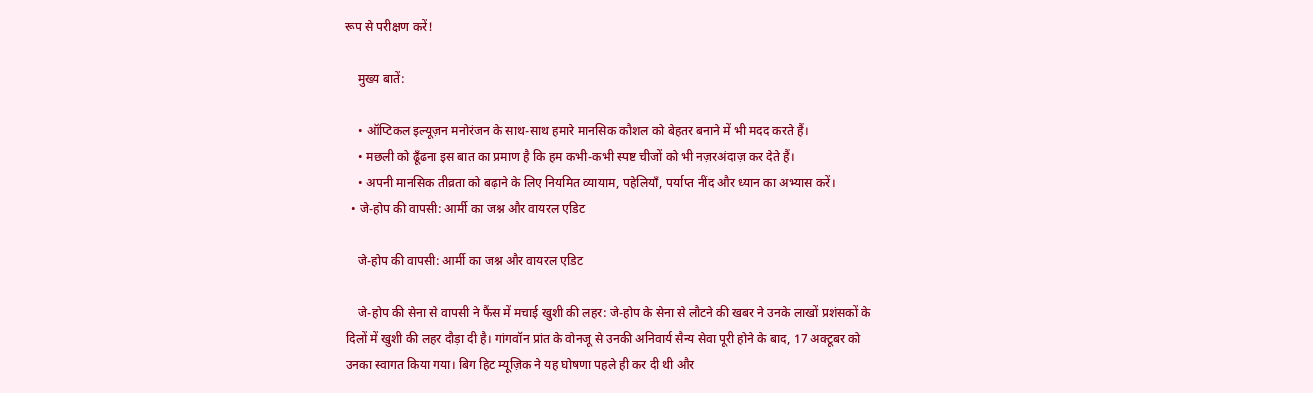रूप से परीक्षण करें!

    मुख्य बातें:

    • ऑप्टिकल इल्यूज़न मनोरंजन के साथ-साथ हमारे मानसिक कौशल को बेहतर बनाने में भी मदद करते हैं।
    • मछली को ढूँढना इस बात का प्रमाण है कि हम कभी-कभी स्पष्ट चीजों को भी नज़रअंदाज़ कर देते हैं।
    • अपनी मानसिक तीव्रता को बढ़ाने के लिए नियमित व्यायाम, पहेलियाँ, पर्याप्त नींद और ध्यान का अभ्यास करें।
  • जे-होप की वापसी: आर्मी का जश्न और वायरल एडिट

    जे-होप की वापसी: आर्मी का जश्न और वायरल एडिट

    जे-होप की सेना से वापसी ने फैंस में मचाई खुशी की लहर: जे-होप के सेना से लौटने की खबर ने उनके लाखों प्रशंसकों के दिलों में खुशी की लहर दौड़ा दी है। गांगवॉन प्रांत के वोनजू से उनकी अनिवार्य सैन्य सेवा पूरी होने के बाद, 17 अक्टूबर को उनका स्वागत किया गया। बिग हिट म्यूज़िक ने यह घोषणा पहले ही कर दी थी और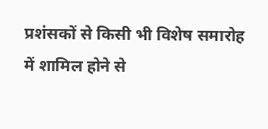प्रशंसकों से किसी भी विशेष समारोह में शामिल होने से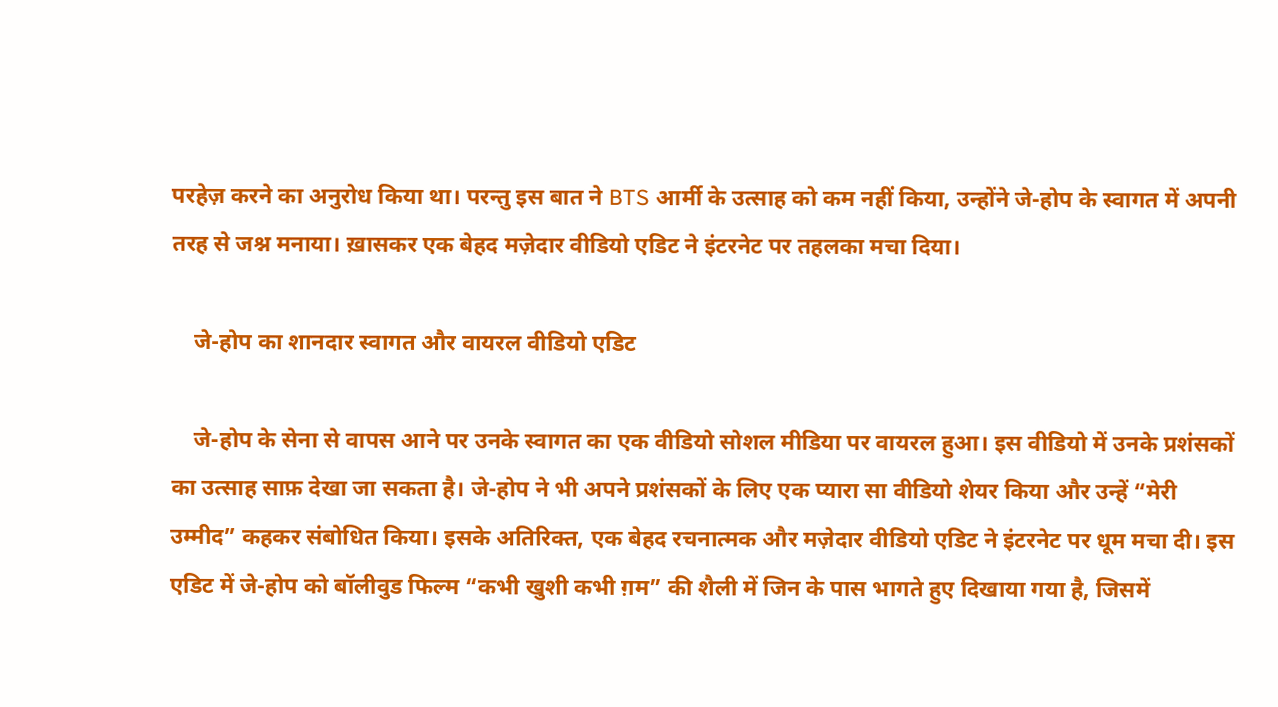परहेज़ करने का अनुरोध किया था। परन्तु इस बात ने BTS आर्मी के उत्साह को कम नहीं किया, उन्होंने जे-होप के स्वागत में अपनी तरह से जश्न मनाया। ख़ासकर एक बेहद मज़ेदार वीडियो एडिट ने इंटरनेट पर तहलका मचा दिया।

    जे-होप का शानदार स्वागत और वायरल वीडियो एडिट

    जे-होप के सेना से वापस आने पर उनके स्वागत का एक वीडियो सोशल मीडिया पर वायरल हुआ। इस वीडियो में उनके प्रशंसकों का उत्साह साफ़ देखा जा सकता है। जे-होप ने भी अपने प्रशंसकों के लिए एक प्यारा सा वीडियो शेयर किया और उन्हें “मेरी उम्मीद” कहकर संबोधित किया। इसके अतिरिक्त, एक बेहद रचनात्मक और मज़ेदार वीडियो एडिट ने इंटरनेट पर धूम मचा दी। इस एडिट में जे-होप को बॉलीवुड फिल्म “कभी खुशी कभी ग़म” की शैली में जिन के पास भागते हुए दिखाया गया है, जिसमें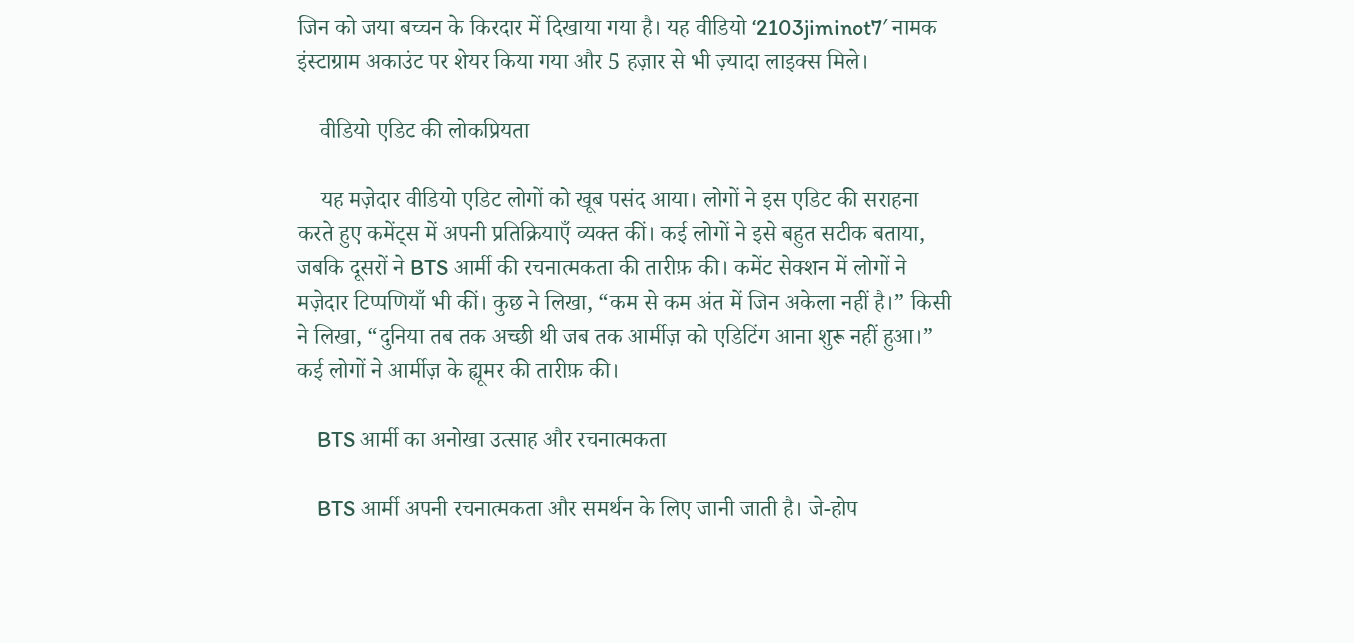जिन को जया बच्चन के किरदार में दिखाया गया है। यह वीडियो ‘2103jiminot7′ नामक इंस्टाग्राम अकाउंट पर शेयर किया गया और 5 हज़ार से भी ज़्यादा लाइक्स मिले।

    वीडियो एडिट की लोकप्रियता

    यह मज़ेदार वीडियो एडिट लोगों को खूब पसंद आया। लोगों ने इस एडिट की सराहना करते हुए कमेंट्स में अपनी प्रतिक्रियाएँ व्यक्त कीं। कई लोगों ने इसे बहुत सटीक बताया, जबकि दूसरों ने BTS आर्मी की रचनात्मकता की तारीफ़ की। कमेंट सेक्शन में लोगों ने मज़ेदार टिप्पणियाँ भी कीं। कुछ ने लिखा, “कम से कम अंत में जिन अकेला नहीं है।” किसी ने लिखा, “दुनिया तब तक अच्छी थी जब तक आर्मीज़ को एडिटिंग आना शुरू नहीं हुआ।” कई लोगों ने आर्मीज़ के ह्यूमर की तारीफ़ की।

    BTS आर्मी का अनोखा उत्साह और रचनात्मकता

    BTS आर्मी अपनी रचनात्मकता और समर्थन के लिए जानी जाती है। जे-होप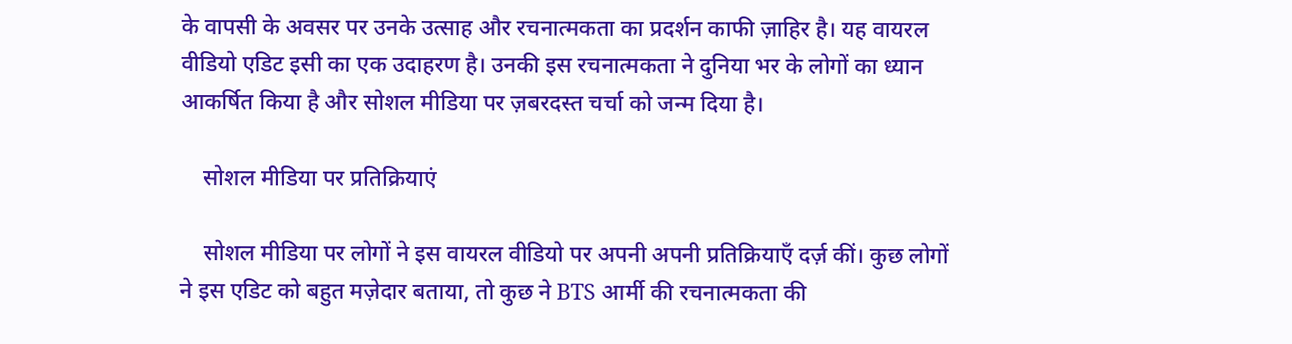के वापसी के अवसर पर उनके उत्साह और रचनात्मकता का प्रदर्शन काफी ज़ाहिर है। यह वायरल वीडियो एडिट इसी का एक उदाहरण है। उनकी इस रचनात्मकता ने दुनिया भर के लोगों का ध्यान आकर्षित किया है और सोशल मीडिया पर ज़बरदस्त चर्चा को जन्म दिया है।

    सोशल मीडिया पर प्रतिक्रियाएं

    सोशल मीडिया पर लोगों ने इस वायरल वीडियो पर अपनी अपनी प्रतिक्रियाएँ दर्ज़ कीं। कुछ लोगों ने इस एडिट को बहुत मज़ेदार बताया, तो कुछ ने BTS आर्मी की रचनात्मकता की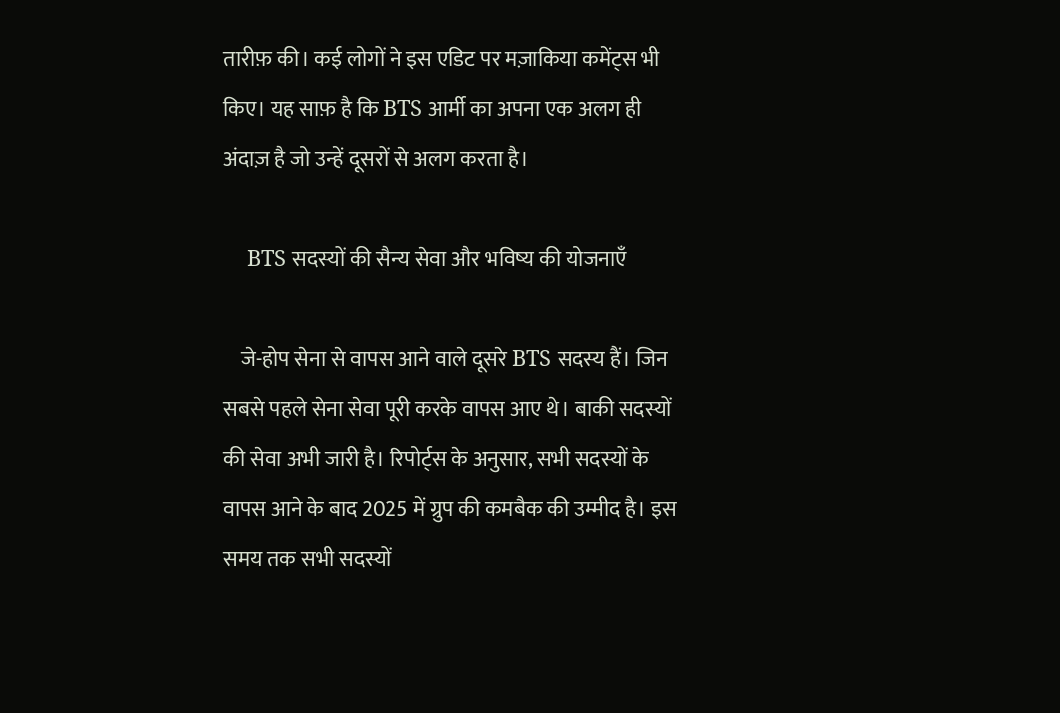तारीफ़ की। कई लोगों ने इस एडिट पर मज़ाकिया कमेंट्स भी किए। यह साफ़ है कि BTS आर्मी का अपना एक अलग ही अंदाज़ है जो उन्हें दूसरों से अलग करता है।

    BTS सदस्यों की सैन्य सेवा और भविष्य की योजनाएँ

    जे-होप सेना से वापस आने वाले दूसरे BTS सदस्य हैं। जिन सबसे पहले सेना सेवा पूरी करके वापस आए थे। बाकी सदस्यों की सेवा अभी जारी है। रिपोर्ट्स के अनुसार, सभी सदस्यों के वापस आने के बाद 2025 में ग्रुप की कमबैक की उम्मीद है। इस समय तक सभी सदस्यों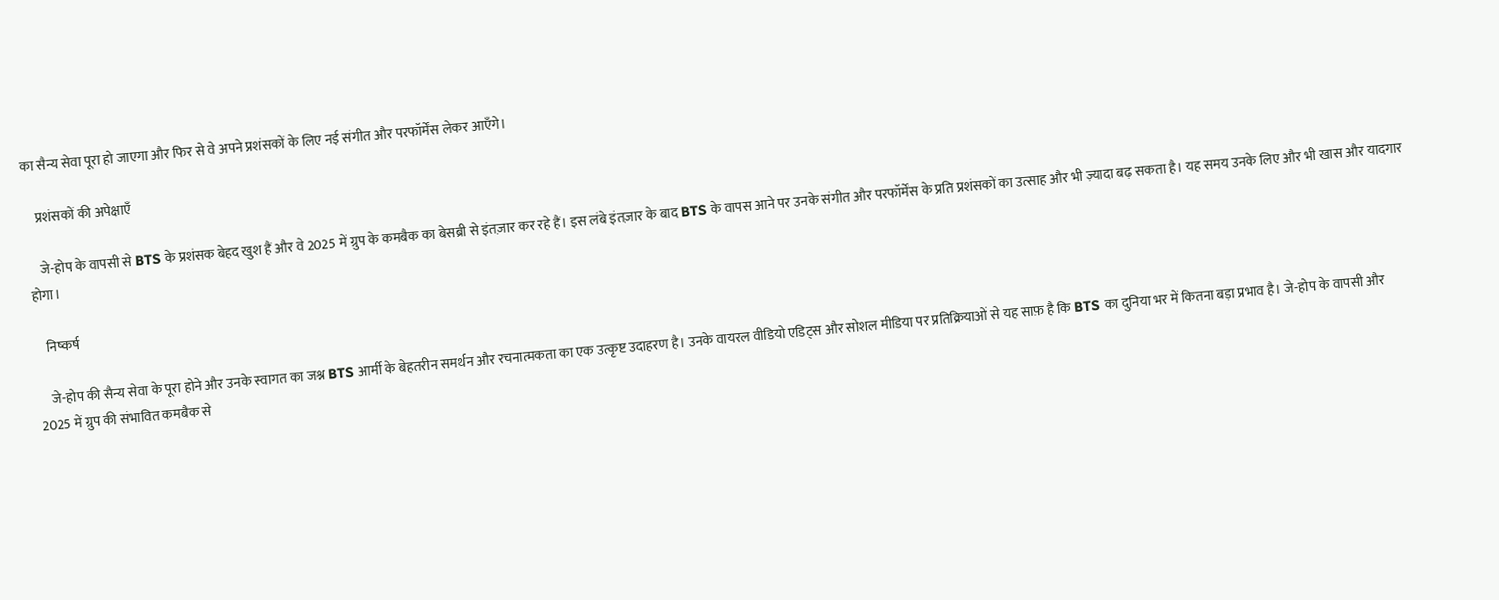का सैन्य सेवा पूरा हो जाएगा और फिर से वे अपने प्रशंसकों के लिए नई संगीत और परफॉर्मेंस लेकर आएँगे।

    प्रशंसकों की अपेक्षाएँ

    जे-होप के वापसी से BTS के प्रशंसक बेहद खुश हैं और वे 2025 में ग्रुप के कमबैक का बेसब्री से इंतज़ार कर रहे हैं। इस लंबे इंतज़ार के बाद BTS के वापस आने पर उनके संगीत और परफॉर्मेंस के प्रति प्रशंसकों का उत्साह और भी ज़्यादा बढ़ सकता है। यह समय उनके लिए और भी खास और यादगार होगा।

    निष्कर्ष

    जे-होप की सैन्य सेवा के पूरा होने और उनके स्वागत का जश्न BTS आर्मी के बेहतरीन समर्थन और रचनात्मकता का एक उत्कृष्ट उदाहरण है। उनके वायरल वीडियो एडिट्स और सोशल मीडिया पर प्रतिक्रियाओं से यह साफ़ है कि BTS का दुनिया भर में कितना बड़ा प्रभाव है। जे-होप के वापसी और 2025 में ग्रुप की संभावित कमबैक से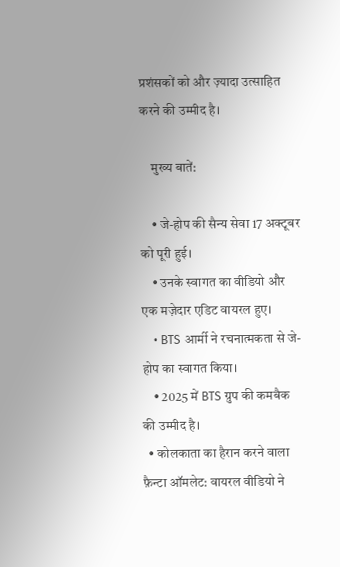प्रशंसकों को और ज़्यादा उत्साहित करने की उम्मीद है।

    मुख्य बातें:

    • जे-होप की सैन्य सेवा 17 अक्टूबर को पूरी हुई।
    • उनके स्वागत का वीडियो और एक मज़ेदार एडिट वायरल हुए।
    • BTS आर्मी ने रचनात्मकता से जे-होप का स्वागत किया।
    • 2025 में BTS ग्रुप की कमबैक की उम्मीद है।
  • कोलकाता का हैरान करने वाला फ़ैन्टा ऑमलेट: वायरल वीडियो ने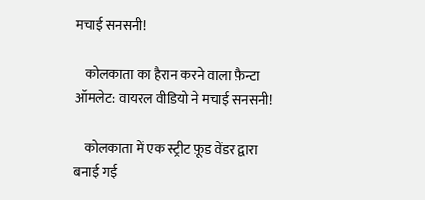मचाई सनसनी!

    कोलकाता का हैरान करने वाला फ़ैन्टा ऑमलेट: वायरल वीडियो ने मचाई सनसनी!

    कोलकाता में एक स्ट्रीट फ़ूड वेंडर द्वारा बनाई गई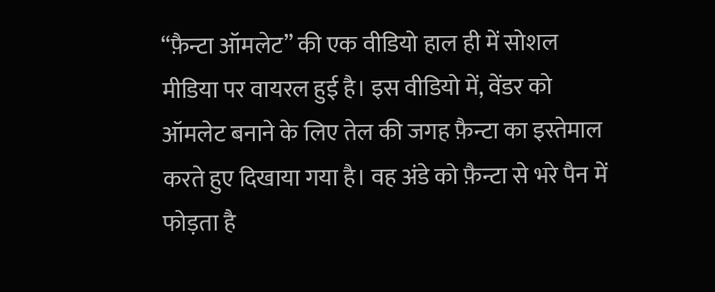“फ़ैन्टा ऑमलेट” की एक वीडियो हाल ही में सोशल मीडिया पर वायरल हुई है। इस वीडियो में, वेंडर को ऑमलेट बनाने के लिए तेल की जगह फ़ैन्टा का इस्तेमाल करते हुए दिखाया गया है। वह अंडे को फ़ैन्टा से भरे पैन में फोड़ता है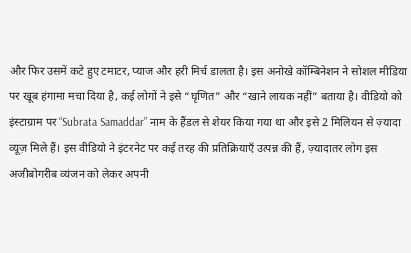और फिर उसमें कटे हुए टमाटर, प्याज और हरी मिर्च डालता है। इस अनोखे कॉम्बिनेशन ने सोशल मीडिया पर खूब हंगामा मचा दिया है, कई लोगों ने इसे “घृणित” और “खाने लायक नहीं” बताया है। वीडियो को इंस्टाग्राम पर “Subrata Samaddar” नाम के हैंडल से शेयर किया गया था और इसे 2 मिलियन से ज़्यादा व्यूज़ मिले हैं। इस वीडियो ने इंटरनेट पर कई तरह की प्रतिक्रियाएँ उत्पन्न की हैं, ज़्यादातर लोग इस अजीबोगरीब व्यंजन को लेकर अपनी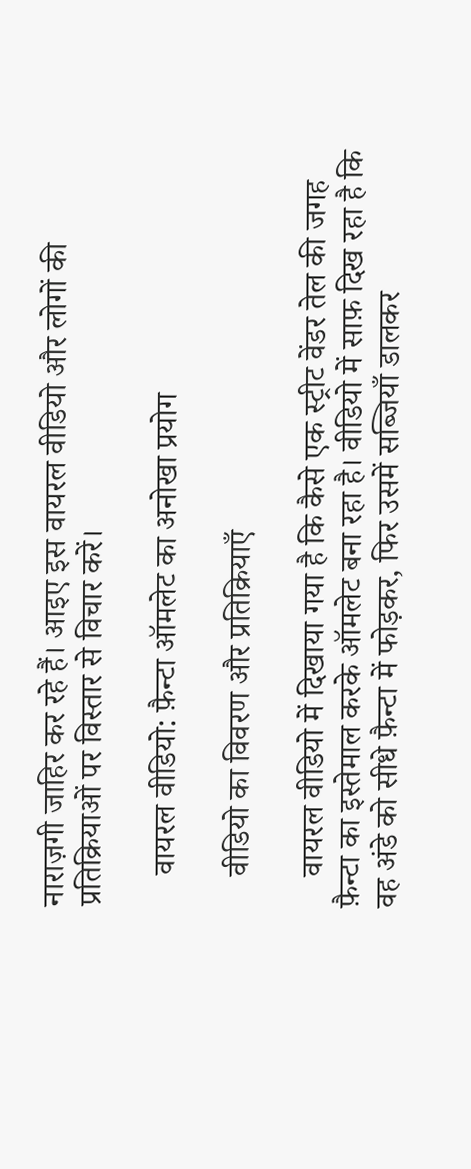नाराज़गी जाहिर कर रहे हैं। आइए इस वायरल वीडियो और लोगों की प्रतिक्रियाओं पर विस्तार से विचार करें।

    वायरल वीडियो: फ़ैन्टा ऑमलेट का अनोखा प्रयोग

    वीडियो का विवरण और प्रतिक्रियाएँ

    वायरल वीडियो में दिखाया गया है कि कैसे एक स्ट्रीट वेंडर तेल की जगह फ़ैन्टा का इस्तेमाल करके ऑमलेट बना रहा है। वीडियो में साफ़ दिख रहा है कि वह अंडे को सीधे फ़ैन्टा में फोड़कर, फिर उसमें सब्जियाँ डालकर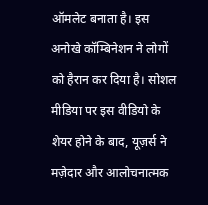ऑमलेट बनाता है। इस अनोखे कॉम्बिनेशन ने लोगों को हैरान कर दिया है। सोशल मीडिया पर इस वीडियो के शेयर होने के बाद, यूज़र्स ने मज़ेदार और आलोचनात्मक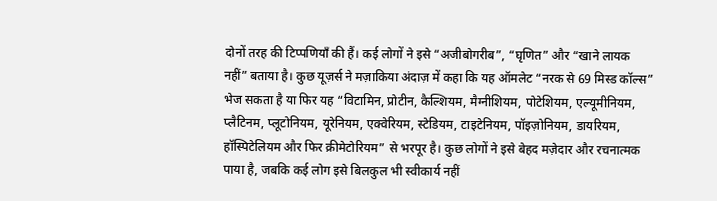दोनों तरह की टिप्पणियाँ की हैं। कई लोगों ने इसे “अजीबोगरीब”, “घृणित” और “खाने लायक नहीं” बताया है। कुछ यूज़र्स ने मज़ाकिया अंदाज़ में कहा कि यह ऑमलेट “नरक से 69 मिस्ड कॉल्स” भेज सकता है या फिर यह “विटामिन, प्रोटीन, कैल्शियम, मैग्नीशियम, पोटेशियम, एल्यूमीनियम, प्लैटिनम, प्लूटोनियम, यूरेनियम, एक्वेरियम, स्टेडियम, टाइटेनियम, पॉइज़ोनियम, डायरियम, हॉस्पिटेलियम और फिर क्रीमेटोरियम” से भरपूर है। कुछ लोगों ने इसे बेहद मज़ेदार और रचनात्मक पाया है, जबकि कई लोग इसे बिलकुल भी स्वीकार्य नहीं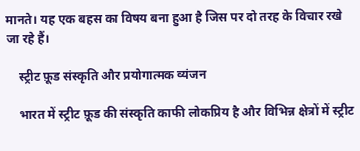मानते। यह एक बहस का विषय बना हुआ है जिस पर दो तरह के विचार रखे जा रहे हैं।

    स्ट्रीट फ़ूड संस्कृति और प्रयोगात्मक व्यंजन

    भारत में स्ट्रीट फ़ूड की संस्कृति काफी लोकप्रिय है और विभिन्न क्षेत्रों में स्ट्रीट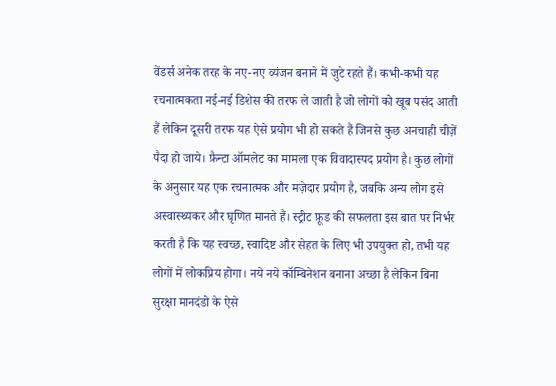वेंडर्स अनेक तरह के नए-नए व्यंजन बनाने में जुटे रहते हैं। कभी-कभी यह रचनात्मकता नई-नई डिशेस की तरफ ले जाती है जो लोगों को खूब पसंद आती हैं लेकिन दूसरी तरफ यह ऐसे प्रयोग भी हो सकते हैं जिनसे कुछ अनचाही चीज़ें पैदा हो जाये। फ़ैन्टा ऑमलेट का मामला एक विवादास्पद प्रयोग है। कुछ लोगों के अनुसार यह एक रचनात्मक और मज़ेदार प्रयोग है, जबकि अन्य लोग इसे अस्वास्थ्यकर और घृणित मानते हैं। स्ट्रीट फ़ूड की सफलता इस बात पर निर्भर करती है कि यह स्वच्छ, स्वादिष्ट और सेहत के लिए भी उपयुक्त हो, तभी यह लोगों में लोकप्रिय होगा। नये नये कॉम्बिनेशन बनाना अच्छा है लेकिन बिना सुरक्षा मानदंडो के ऐसे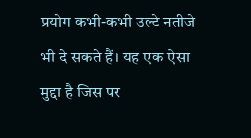प्रयोग कभी-कभी उल्टे नतीजे भी दे सकते हैं। यह एक ऐसा मुद्दा है जिस पर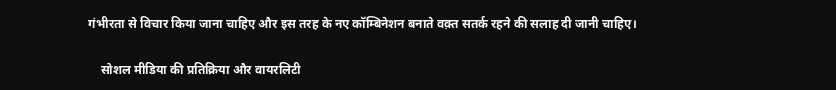गंभीरता से विचार किया जाना चाहिए और इस तरह के नए कॉम्बिनेशन बनाते वक़्त सतर्क रहने की सलाह दी जानी चाहिए।

    सोशल मीडिया की प्रतिक्रिया और वायरलिटी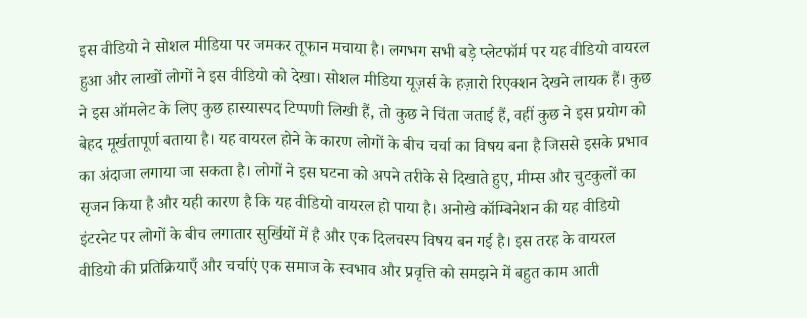इस वीडियो ने सोशल मीडिया पर जमकर तूफान मचाया है। लगभग सभी बड़े प्लेटफॉर्म पर यह वीडियो वायरल हुआ और लाखों लोगों ने इस वीडियो को देखा। सोशल मीडिया यूज़र्स के हज़ारो रिएक्शन देखने लायक हैं। कुछ ने इस ऑमलेट के लिए कुछ हास्यास्पद टिप्पणी लिखी हैं, तो कुछ ने चिंता जताई हैं, वहीं कुछ ने इस प्रयोग को बेहद मूर्खतापूर्ण बताया है। यह वायरल होने के कारण लोगों के बीच चर्चा का विषय बना है जिससे इसके प्रभाव का अंदाजा लगाया जा सकता है। लोगों ने इस घटना को अपने तरीके से दिखाते हुए, मीम्स और चुटकुलों का सृजन किया है और यही कारण है कि यह वीडियो वायरल हो पाया है। अनोखे कॉम्बिनेशन की यह वीडियो इंटरनेट पर लोगों के बीच लगातार सुर्खियों में है और एक दिलचस्प विषय बन गई है। इस तरह के वायरल वीडियो की प्रतिक्रियाएँ और चर्चाएं एक समाज के स्वभाव और प्रवृत्ति को समझने में बहुत काम आती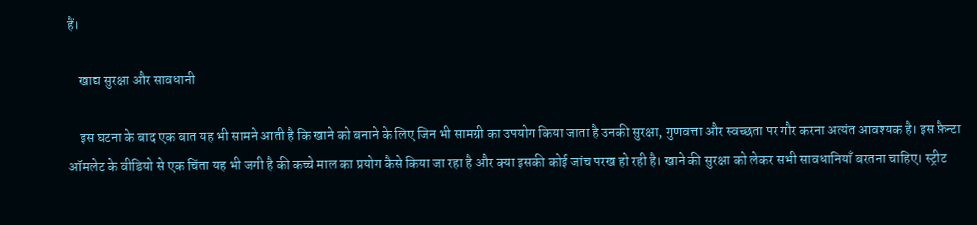हैं।

    खाद्य सुरक्षा और सावधानी

    इस घटना के बाद एक बात यह भी सामने आती है कि खाने को बनाने के लिए जिन भी सामग्री का उपयोग किया जाता है उनकी सुरक्षा, गुणवत्ता और स्वच्छता पर गौर करना अत्यंत आवश्यक है। इस फ़ैन्टा ऑमलेट के वीडियो से एक चिंता यह भी जगी है की कच्चे माल का प्रयोग कैसे किया जा रहा है और क्या इसकी कोई जांच परख हो रही है। खाने की सुरक्षा को लेकर सभी सावधानियाँ बरतना चाहिए। स्ट्रीट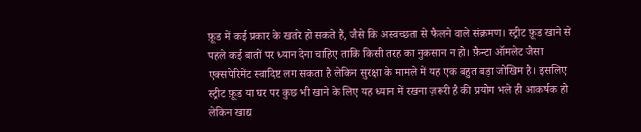फ़ूड में कई प्रकार के खतरे हो सकते हैं, जैसे कि अस्वच्छता से फैलने वाले संक्रमण। स्ट्रीट फ़ूड खाने से पहले कई बातों पर ध्यान देना चाहिए ताकि किसी तरह का नुकसान न हो। फ़ैन्टा ऑमलेट जैसा एक्सपेरिमेंट स्वादिष्ट लग सकता है लेकिन सुरक्षा के मामले में यह एक बहुत बड़ा जोखिम है। इसलिए स्ट्रीट फ़ूड या घर पर कुछ भी खाने के लिए यह ध्यान में रखना ज़रूरी है की प्रयोग भले ही आकर्षक हो लेकिन खाद्य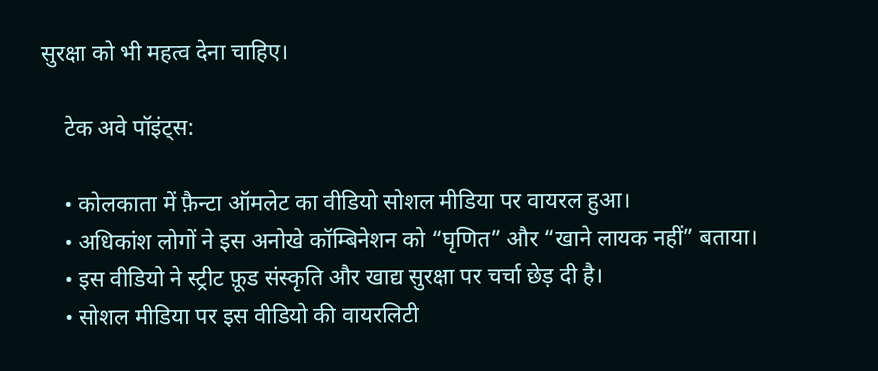सुरक्षा को भी महत्व देना चाहिए।

    टेक अवे पॉइंट्स:

    • कोलकाता में फ़ैन्टा ऑमलेट का वीडियो सोशल मीडिया पर वायरल हुआ।
    • अधिकांश लोगों ने इस अनोखे कॉम्बिनेशन को “घृणित” और “खाने लायक नहीं” बताया।
    • इस वीडियो ने स्ट्रीट फ़ूड संस्कृति और खाद्य सुरक्षा पर चर्चा छेड़ दी है।
    • सोशल मीडिया पर इस वीडियो की वायरलिटी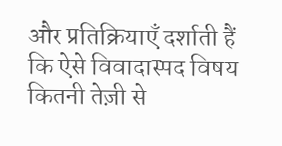और प्रतिक्रियाएँ दर्शाती हैं कि ऐसे विवादास्पद विषय कितनी तेज़ी से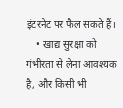इंटरनेट पर फैल सकते हैं।
    • खाद्य सुरक्षा को गंभीरता से लेना आवश्यक है, और किसी भी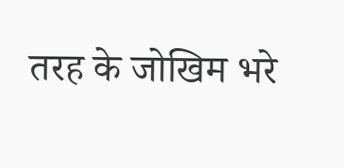तरह के जोखिम भरे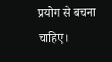प्रयोग से बचना चाहिए।